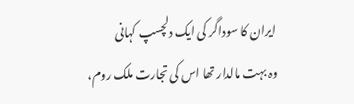ایران کا سوداگر کی ایک دلچسپ کہانی
وہ بہت مالدار تھا اس کی تجارت ملک روم،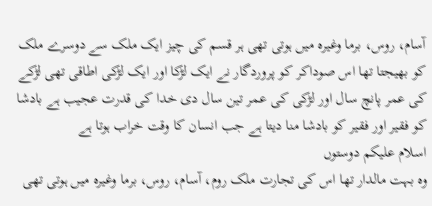آسام، روس، برما وغیرہ میں ہوتی تھی ہر قسم کی چیز ایک ملک سے دوسرے ملک کو بھیجتا تھا اس صوداکر کو پروردگار نے ایک لڑکا اور ایک لڑکی اطاقی تھی لڑکے کی عمر پانچ سال اور لڑکی کی عمر تین سال دی خدا کی قدرت عجیب ہے بادشا کو فقیر اور فقیر کو بادشا منا دیتا ہے جب انسان کا وقت خراب ہوتا ہے
اسلام علیکم دوستوں
وہ بہت مالدار تھا اس کی تجارت ملک روم، آسام، روس، برما وغیرہ میں ہوتی تھی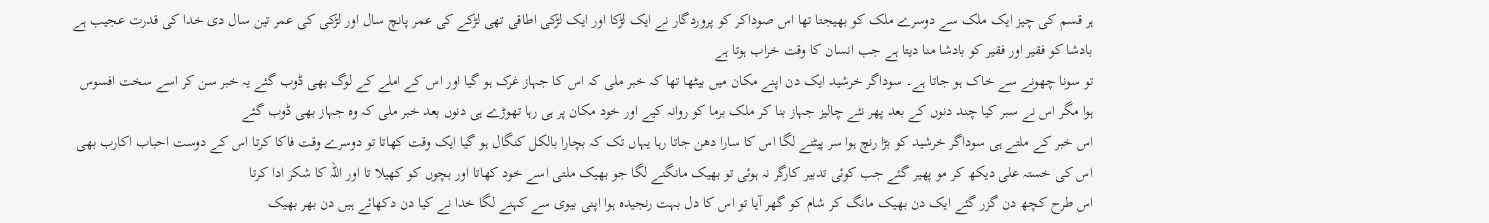ہر قسم کی چیز ایک ملک سے دوسرے ملک کو بھیجتا تھا اس صوداکر کو پروردگار نے ایک لڑکا اور ایک لڑکی اطاقی تھی لڑکے کی عمر پانچ سال اور لڑکی کی عمر تین سال دی خدا کی قدرت عجیب ہے بادشا کو فقیر اور فقیر کو بادشا منا دیتا ہے جب انسان کا وقت خراب ہوتا ہے
تو سونا چھونے سے خاک ہو جاتا ہے۔ سوداگر خرشید ایک دن اپنے مکان میں بیٹھا تھا کہ خبر ملی کہ اس کا جہاز غرک ہو گیا اور اس کے املے کے لوگ بھی ڈوب گئے یہ خبر سن کر اسے سخت افسوس ہوا مگر اس نے سبر کیا چند دنوں کے بعد پھر نئے چالیز جہاز بنا کر ملک برما کو روانہ کیے اور خود مکان پر ہی رہا تھوڑے ہی دنوں بعد خبر ملی کہ وہ جہاز بھی ڈوب گئے
اس خبر کے ملتے ہی سوداگر خرشید کو بڑا رنچ ہوا سر پیٹنے لگا اس کا سارا دھن جاتا رہا یہاں تک کہ بچارا بالکل کنگال ہو گیا ایک وقت کھاتا تو دوسرے وقت فاکا کرتا اس کے دوست احباب اکارب بھی اس کی خستہ علی دیکھ کر مو پھیر گئے جب کوئی تدبیر کارگر نہ ہوئی تو بھیک مانگنے لگا جو بھیک ملتی اسے خود کھاتا اور بچوں کو کھیلا تا اور اللہ کا شکر ادا کرتا
اس طرح کچھ دن گزر گئے ایک دن بھیک مانگ کر شام کو گھر آیا تو اس کا دل بہت رنجیدہ ہوا اپنی بیوی سے کہنے لگا خدا نے کیا دن دکھائے ہیں دن بھر بھیک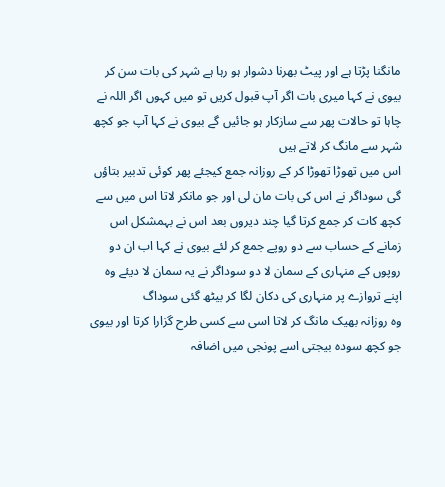مانگنا پڑتا ہے اور پیٹ بھرنا دشوار ہو رہا ہے شہر کی بات سن کر بیوی نے کہا میری بات اگر آپ قبول کریں تو میں کہوں اگر اللہ نے چاہا تو حالات پھر سے سازکار ہو جائیں گے بیوی نے کہا آپ جو کچھ شہر سے مانگ کر لاتے ہیں
اس میں تھوڑا تھوڑا کر کے روزانہ جمع کیجئے پھر کوئی تدبیر بتاؤں گی سوداگر نے اس کی بات مان لی اور جو مانکر لاتا اس میں سے کچھ کات کر جمع کرتا گیا چند دیروں بعد اس نے بہمشکل اس زمانے کے حساب سے دو روپے جمع کر لئے بیوی نے کہا اب ان دو روپوں کے منہاری کے سمان لا دو سوداگر نے یہ سمان لا دیئے وہ اپنے تروازے پر منہاری کی دکان لگا کر بیٹھ گئی سوداگ
وہ روزانہ بھیک مانگ کر لاتا اسی سے کسی طرح گزارا کرتا اور بیوی جو کچھ سودہ بیجتی اسے پونجی میں اضافہ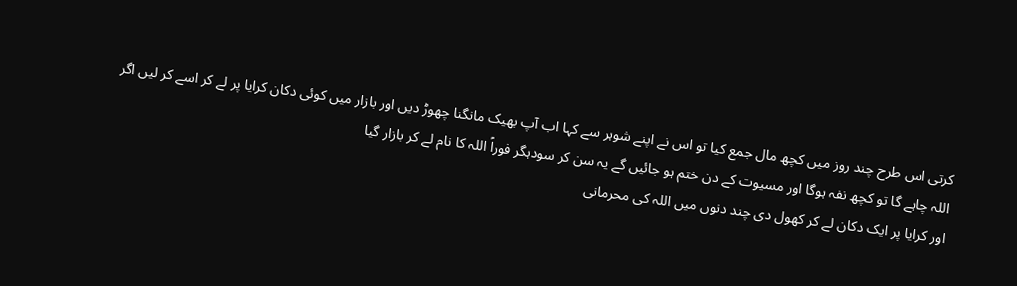کرتی اس طرح چند روز میں کچھ مال جمع کیا تو اس نے اپنے شوہر سے کہا اب آپ بھیک مانگنا چھوڑ دیں اور بازار میں کوئی دکان کرایا پر لے کر اسے کر لیں اگر اللہ چاہے گا تو کچھ نفہ ہوگا اور مسیوت کے دن ختم ہو جائیں گے یہ سن کر سودہگر فوراً اللہ کا نام لے کر بازار گیا
اور کرایا پر ایک دکان لے کر کھول دی چند دنوں میں اللہ کی محرمانی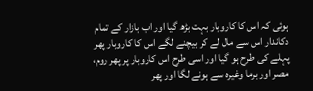ہوئی کہ اس کا کاروبار بہت بڑھ گیا اور اب بازار کے تمام دکاندار اس سے مال لے کر بیچنے لگے اس کا کاروبار پھر پہلے کی طرح ہو گیا اور اسی طرح اس کاروبار پر پھر روم، مصر اور برما وغیرہ سے ہونے لگا اور پھر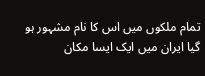تمام ملکوں میں اس کا نام مشہور ہو گیا ایران میں ایک ایسا مکان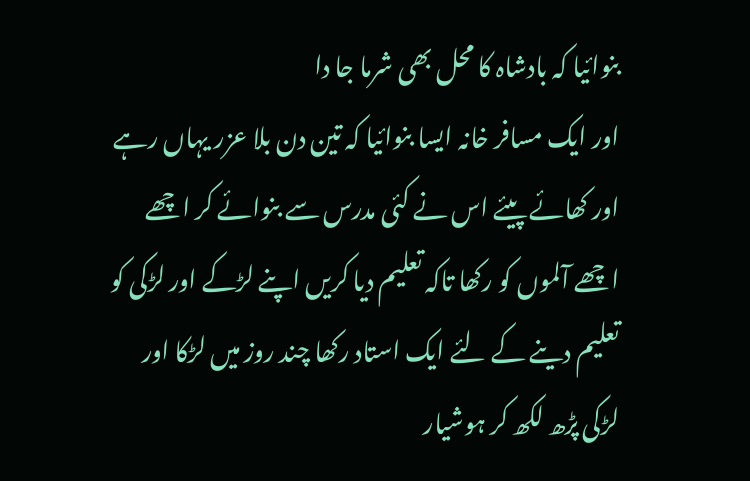بنوائیا کہ بادشاہ کا محل بھی شرما جا دا
اور ایک مسافر خانہ ایسا بنوائیا کہ تین دن بلا عزر یہاں رہے اور کھائے پیئے اس نے کئی مدرس سے بنوائے کر اچھے اچھے آلموں کو رکھا تاکہ تعلیم دیا کریں اپنے لڑکے اور لڑکی کو تعلیم دینے کے لئے ایک استاد رکھا چند روز میں لڑکا اور لڑکی پڑھ لکھ کر ہوشیار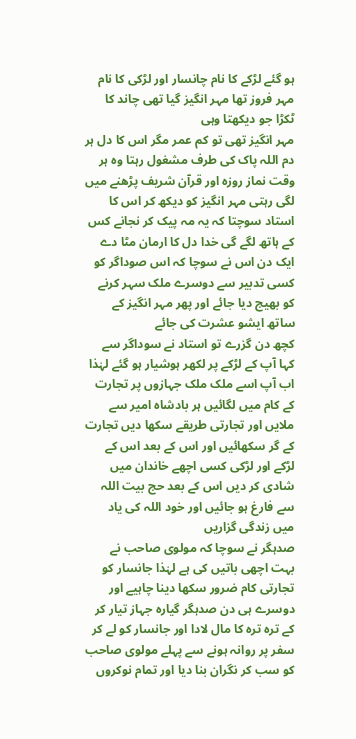ہو گئے لڑکے کا نام چانسار اور لڑکی کا نام مہر فروز تھا مہر انگیز گیا تھی چاند کا ٹکڑا جو دیکھتا وہی
مہر انگیز تھی تو کم عمر مگر اس کا دل ہر دم اللہ پاک کی طرف مشغول رہتا وہ ہر وقت نماز روزہ اور قرآن شریف پڑھنے میں لگی رہتی مہر انگیز کو دیکھ کر اس کا استاد سوچتا کہ یہ مہ پیک کر نجانے کس کے ہاتھ لگے گی خدا دل کا ارمان مٹا دے ایک دن اس نے سوچا کہ اس صوداگر کو کسی تدبیر سے دوسرے ملک سہر کرنے کو بھیج دیا جائے اور پھر مہر انگیز کے ساتھ ایشو عشرت کی جائے
کچھ دن گزرے تو استاد نے سوداگر سے کہا آپ کے لڑکے پر لکھر ہوشیار ہو گئے لہٰذا اب آپ اسے ملک ملک جہازوں پر تجارت کے کام میں لگائیں ہر بادشاہ امیر سے ملایں اور تجارتی طریقے سکھا دیں تجارت کے گر سکھائیں اور اس کے بعد اس کے لڑکے اور لڑکی کسی اچھے خاندان میں شادی کر دیں اس کے بعد حج بیت اللہ سے فارغ ہو جائیں اور خود اللہ کی یاد میں زندگی گزاریں
صدہگر نے سوچا کہ مولوی صاحب نے بہت اچھی باتیں کی ہے لہٰذا جانسار کو تجارتی کام ضرور سکھا دینا چاہیے اور دوسرے ہی دن صدہگر گیارہ جہاز تیار کر کے ترہ ترہ کا مال لادا اور جانسار کو لے کر سفر پر روانہ ہونے سے پہلے مولوی صاحب کو سب کر نگران بنا دیا اور تمام نوکروں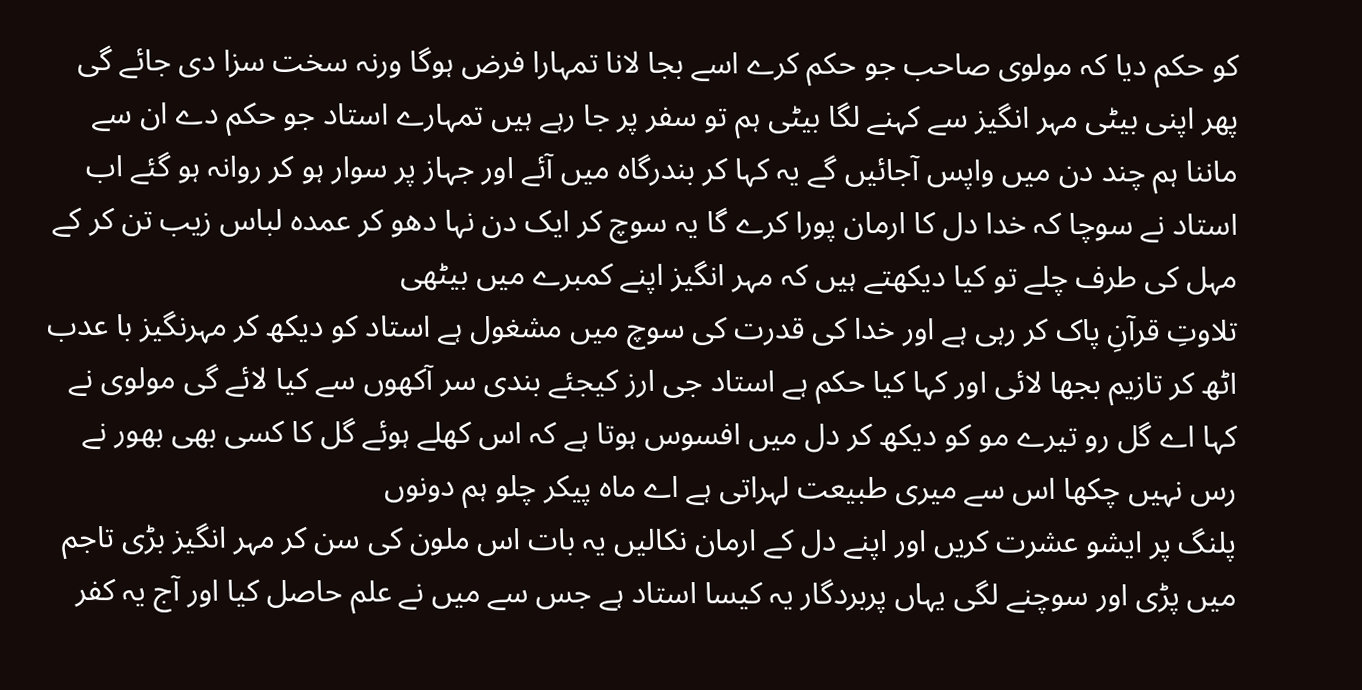کو حکم دیا کہ مولوی صاحب جو حکم کرے اسے بجا لانا تمہارا فرض ہوگا ورنہ سخت سزا دی جائے گی
پھر اپنی بیٹی مہر انگیز سے کہنے لگا بیٹی ہم تو سفر پر جا رہے ہیں تمہارے استاد جو حکم دے ان سے ماننا ہم چند دن میں واپس آجائیں گے یہ کہا کر بندرگاہ میں آئے اور جہاز پر سوار ہو کر روانہ ہو گئے اب استاد نے سوچا کہ خدا دل کا ارمان پورا کرے گا یہ سوچ کر ایک دن نہا دھو کر عمدہ لباس زیب تن کر کے مہل کی طرف چلے تو کیا دیکھتے ہیں کہ مہر انگیز اپنے کمبرے میں بیٹھی
تلاوتِ قرآنِ پاک کر رہی ہے اور خدا کی قدرت کی سوچ میں مشغول ہے استاد کو دیکھ کر مہرنگیز با عدب اٹھ کر تازیم بجھا لائی اور کہا کیا حکم ہے استاد جی ارز کیجئے بندی سر آکھوں سے کیا لائے گی مولوی نے کہا اے گل رو تیرے مو کو دیکھ کر دل میں افسوس ہوتا ہے کہ اس کھلے ہوئے گل کا کسی بھی بھور نے رس نہیں چکھا اس سے میری طبیعت لہراتی ہے اے ماہ پیکر چلو ہم دونوں
پلنگ پر ایشو عشرت کریں اور اپنے دل کے ارمان نکالیں یہ بات اس ملون کی سن کر مہر انگیز بڑی تاجم میں پڑی اور سوچنے لگی یہاں پربردگار یہ کیسا استاد ہے جس سے میں نے علم حاصل کیا اور آج یہ کفر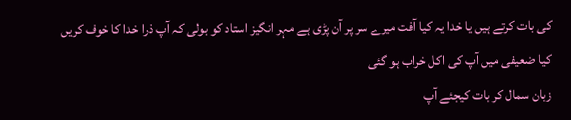کی بات کرتے ہیں یا خدا یہ کیا آفت میرے سر پر آن پڑی ہے مہر انگیز استاد کو بولی کہ آپ ذرا خدا کا خوف کریں کیا ضعیفی میں آپ کی اکل خراب ہو گئی
زبان سمال کر بات کیجئے آپ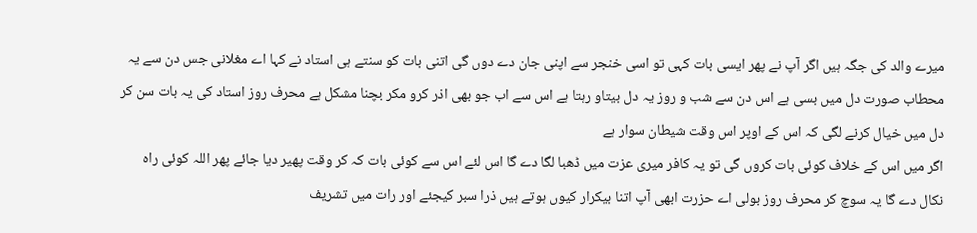میرے والد کی جگہ ہیں اگر آپ نے پھر ایسی بات کہی تو اسی خنجر سے اپنی جان دے دوں گی اتنی بات کو سنتے ہی استاد نے کہا اے مغلانی جس دن سے یہ محطاب صورت دل میں بسی ہے اس دن سے شب و روز یہ دل بیتاو رہتا ہے اس سے اب جو بھی اذر کرو مکر بچنا مشکل ہے محرف روز استاد کی یہ بات سن کر دل میں خیال کرنے لگی کہ اس کے اوپر اس وقت شیطان سوار ہے
اگر میں اس کے خلاف کوئی بات کروں گی تو یہ کافر میری عزت میں ڈھبا لگا دے گا اس لئے اس سے کوئی بات کہ کر وقت پھیر دیا جائے پھر اللہ کوئی راہ نکال دے گا یہ سوچ کر محرف روز بولی اے حزرت ابھی آپ اتنا بیکرار کیوں ہوتے ہیں ذرا سبر کیجئے اور رات میں تشریف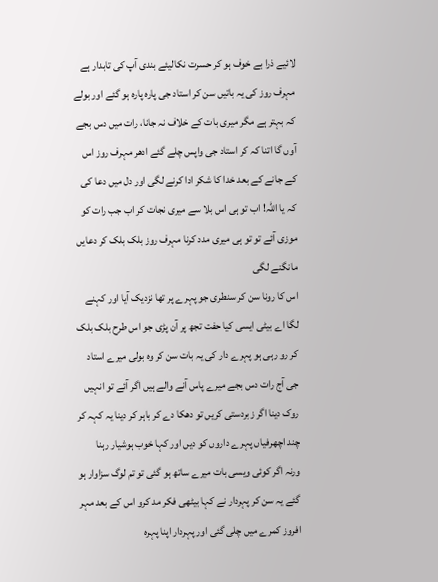لائیے ذرا بے خوف ہو کر حسرت نکالیئے بندی آپ کی تابدار ہے
مہرف روز کی یہ باتیں سن کر استاد جی پارہ پارہ ہو گئے اور بولے کہ بہتر ہے مگر میری بات کے خلاف نہ جانا، رات میں دس بجے آوں گا اتنا کہ کر استاد جی واپس چلے گئے ادھر مہرف روز اس کے جانے کے بعد خدا کا شکر ادا کرنے لگی اور دل میں دعا کی کہ یا اللہ! اب تو ہی اس بلا سے میری نجات کر اب جب رات کو موزی آئے تو تو ہی میری مدد کرنا مہرف روز بلک بلک کر دعایں مانگنے لگی
اس کا رونا سن کر سنطری جو پہرے پر تھا نزدیک آیا اور کہنے لگا اے بیٹی ایسی کیا حفت تجھ پر آن پڑی جو اس طرح بلک بلک کر رو رہی ہو پہرے دار کی یہ بات سن کر وہ بولی میرے استاد جی آج رات دس بجے میرے پاس آنے والے ہیں اگر آئے تو انہیں روک دینا اگر زبردستی کریں تو دھکا دے کر باہر کر دینا یہ کہہ کر چند اچھرفیاں پہرے داروں کو دیں اور کہا خوب ہوشیار رہنا
ورنہ اگر کوئی ویسی بات میرے ساتھ ہو گئی تو تم لوگ سزاوار ہو گئے یہ سن کر پہردار نے کہا بیٹھی فکر مد کرو اس کے بعد مہر افروز کمرے میں چلی گئی اور پہردار اپنا پہرہ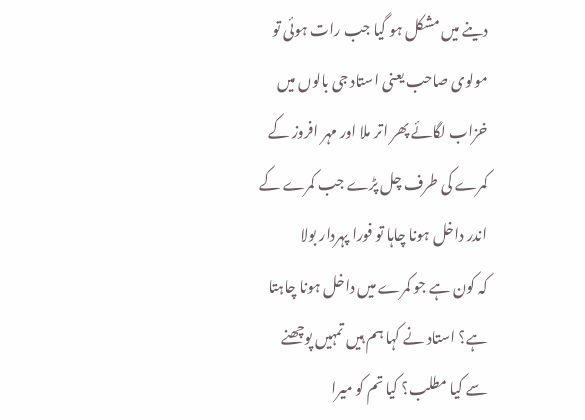دینے میں مشکل ہو گیا جب رات ہوئی تو مولوی صاحب یعنی استاد جی بالوں میں خزاب لگائے پھر اتر ملا اور مہر افروز کے کمرے کی طرف چل پڑے جب کمرے کے اندر داخل ہونا چاہا تو فورا پہردار بولا
کہ کون ہے جو کمرے میں داخل ہونا چاہتا ہے؟ استاد نے کہا ہم ہیں تمہیں پوچھنے سے کیا مطلب؟ کیا تم کو میرا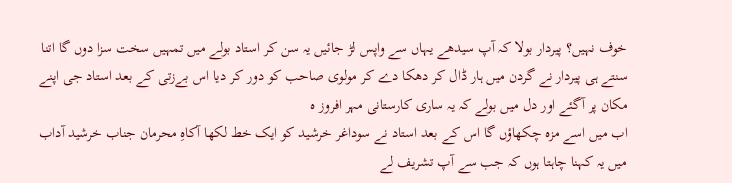خوف نہیں؟ پیردار بولا کہ آپ سیدھے یہاں سے واپس لڑ جائیں یہ سن کر استاد بولے میں تمہیں سخت سزا دوں گا اتنا سنتے ہی پیردار نے گردن میں ہار ڈال کر دھکا دے کر مولوی صاحب کو دور کر دیا اس بےزتی کے بعد استاد جی اپنے مکان پر آگئے اور دل میں بولے کہ یہ ساری کارستانی مہر افروز ہ
اب میں اسے مزہ چکھاؤں گا اس کے بعد استاد نے سوداغر خرشید کو ایک خط لکھا آکاہِ محرمان جناب خرشید آداب میں یہ کہنا چاہتا ہوں کہ جب سے آپ تشریف لے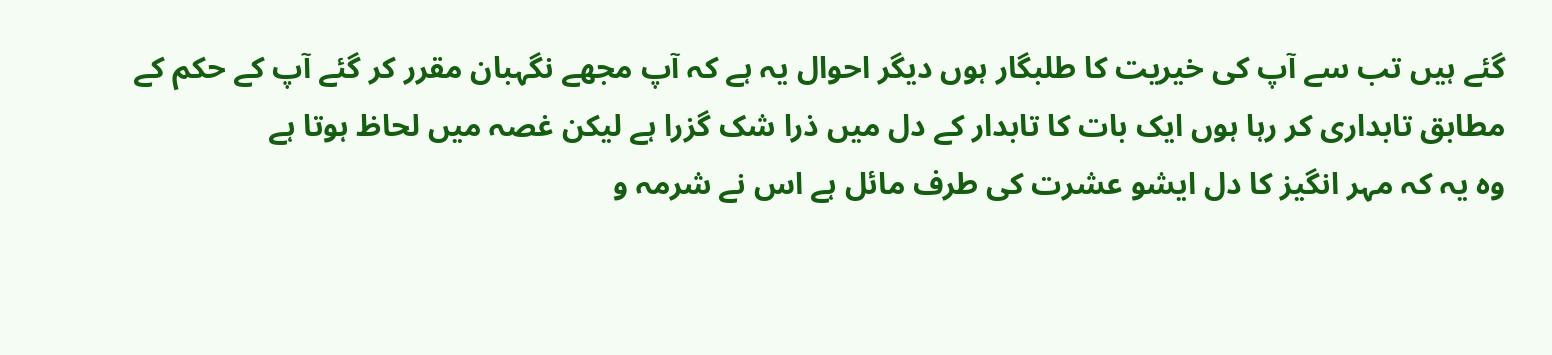گئے ہیں تب سے آپ کی خیریت کا طلبگار ہوں دیگر احوال یہ ہے کہ آپ مجھے نگہبان مقرر کر گئے آپ کے حکم کے مطابق تابداری کر رہا ہوں ایک بات کا تابدار کے دل میں ذرا شک گزرا ہے لیکن غصہ میں لحاظ ہوتا ہے
وہ یہ کہ مہر انگیز کا دل ایشو عشرت کی طرف مائل ہے اس نے شرمہ و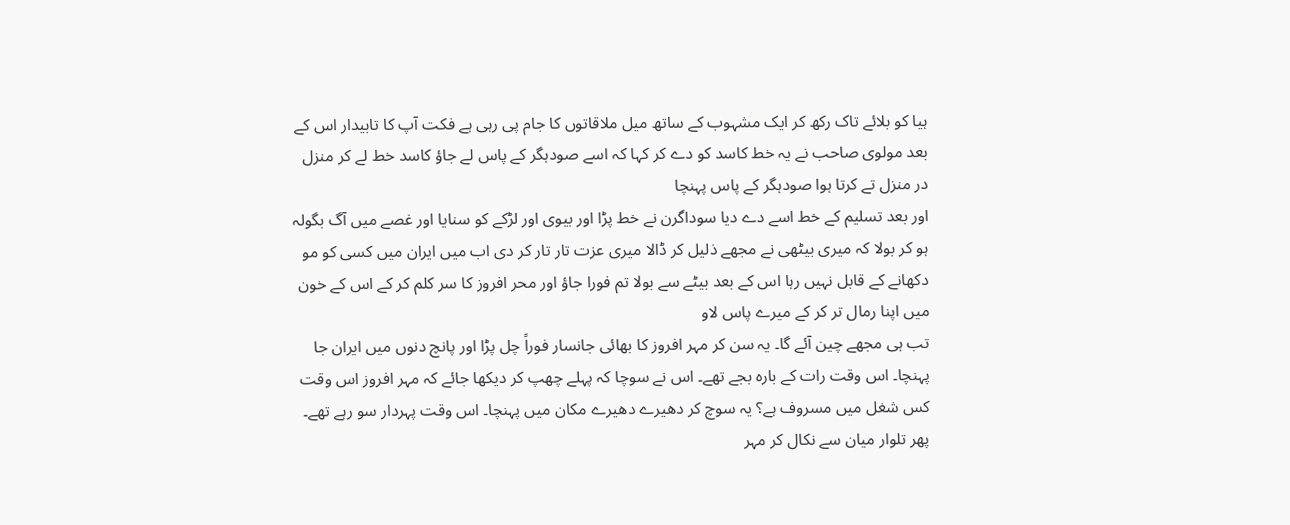ہیا کو بلائے تاک رکھ کر ایک مشہوب کے ساتھ میل ملاقاتوں کا جام پی رہی ہے فکت آپ کا تابیدار اس کے بعد مولوی صاحب نے یہ خط کاسد کو دے کر کہا کہ اسے صودہگر کے پاس لے جاؤ کاسد خط لے کر منزل در منزل تے کرتا ہوا صودہگر کے پاس پہنچا
اور بعد تسلیم کے خط اسے دے دیا سوداگرن نے خط پڑا اور بیوی اور لڑکے کو سنایا اور غصے میں آگ بگولہ ہو کر بولا کہ میری بیٹھی نے مجھے ذلیل کر ڈالا میری عزت تار تار کر دی اب میں ایران میں کسی کو مو دکھانے کے قابل نہیں رہا اس کے بعد بیٹے سے بولا تم فورا جاؤ اور محر افروز کا سر کلم کر کے اس کے خون میں اپنا رمال تر کر کے میرے پاس لاو
تب ہی مجھے چین آئے گا۔ یہ سن کر مہر افروز کا بھائی جانسار فوراً چل پڑا اور پانچ دنوں میں ایران جا پہنچا۔ اس وقت رات کے بارہ بجے تھے۔ اس نے سوچا کہ پہلے چھپ کر دیکھا جائے کہ مہر افروز اس وقت کس شغل میں مسروف ہے؟ یہ سوچ کر دھیرے دھیرے مکان میں پہنچا۔ اس وقت پہردار سو رہے تھے۔ پھر تلوار میان سے نکال کر مہر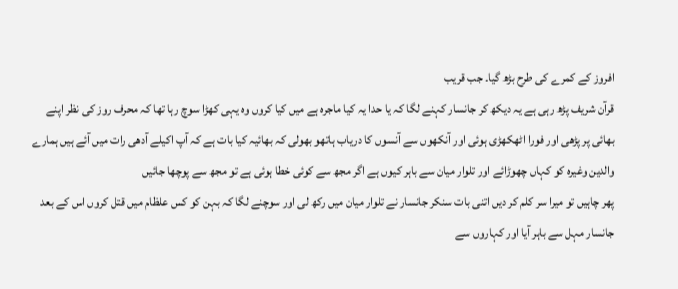افروز کے کمرے کی طرح بڑھ گیا۔ جب قریب
قرآن شریف پڑھ رہی ہے یہ دیکھ کر جانسار کہنے لگا کہ یا حدا یہ کیا ماجرہ ہے میں کیا کروں وہ یہی کھڑا سوچ رہا تھا کہ محرف روز کی نظر اپنے بھائی پر پڑھی اور فورا اٹھکھڑی ہوئی اور آنکھوں سے آنسوں کا دریاب ہاتھو بھولی کہ بھائیہ کیا بات ہے کہ آپ اکیلے آدھی رات میں آئے ہیں ہمارے والدین وغیرہ کو کہاں چھوڑائے اور تلوار میان سے باہر کیوں ہے اگر مجھ سے کوئی خطا ہوئی ہے تو مجھ سے پوچھا جائیں
پھر چاہیں تو میرا سر کلم کر دیں اتنی بات سنکر جانسار نے تلوار میان میں رکھ لی اور سوچنے لگا کہ بہن کو کس علظام میں قتل کروں اس کے بعد جانسار مہل سے باہر آیا اور کہاروں سے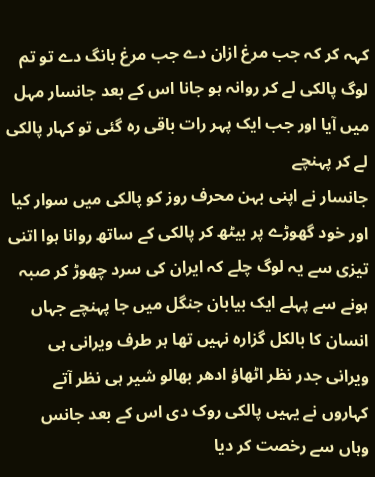کہہ کر کہ جب مرغ ازان دے جب مرغ بانگ دے تو تم لوگ پالکی لے کر روانہ ہو جانا اس کے بعد جانسار مہل میں آیا اور جب ایک پہر رات باقی رہ گئی تو کہار پالکی لے کر پہنچے
جانسار نے اپنی بہن محرف روز کو پالکی میں سوار کیا اور خود گھوڑے پر بیٹھ کر پالکی کے ساتھ روانا ہوا اتنی تیزی سے یہ لوگ چلے کہ ایران کی سرد چھوڑ کر صبہ ہونے سے پہلے ایک بیابان جنگل میں جا پہنچے جہاں انسان کا بالکل گزارہ نہیں تھا ہر طرف ویرانی ہی ویرانی جدر نظر اٹھاؤ ادھر بھالو شیر ہی نظر آتے کہاروں نے یہیں پالکی روک دی اس کے بعد جانس
وہاں سے رخصت کر دیا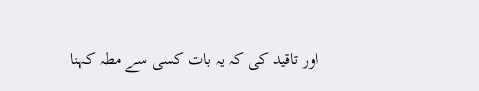اور تاقید کی کہ یہ بات کسی سے مطہ کہنا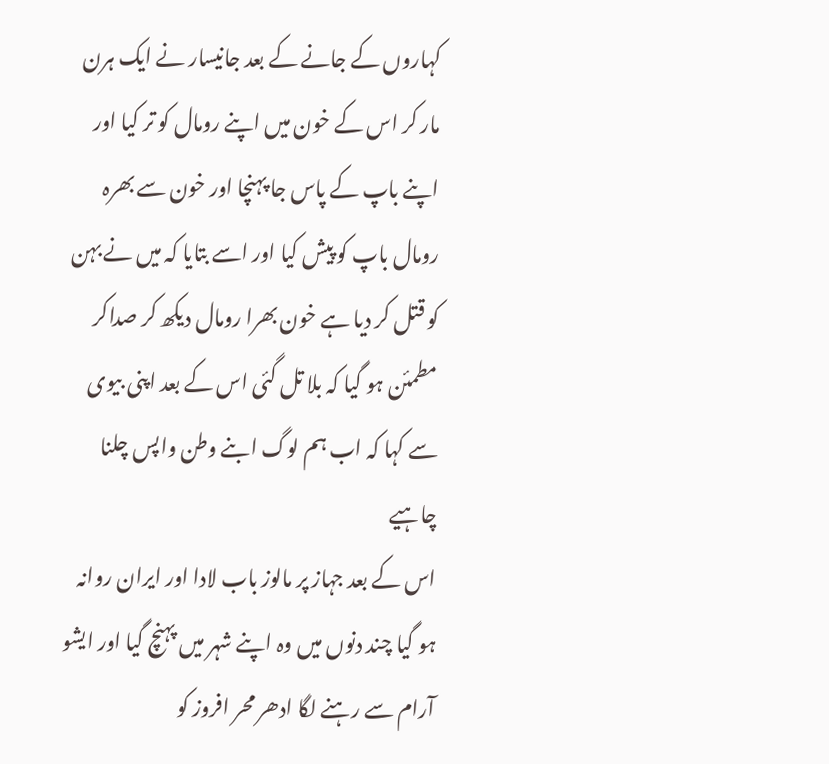کہاروں کے جانے کے بعد جانیسار نے ایک ہرن مار کر اس کے خون میں اپنے رومال کو تر کیا اور اپنے باپ کے پاس جا پہنچا اور خون سے بھرہ رومال باپ کو پیش کیا اور اسے بتایا کہ میں نے بہن کو قتل کر دیا ہے خون بھرا رومال دیکھ کر صداکر مطمئن ہو گیا کہ بلا تل گئی اس کے بعد اپنی بیوی سے کہا کہ اب ہم لوگ ابنے وطن واپس چلنا چاہیے
اس کے بعد جہاز پر مالوز باب لادا اور ایران روانہ ہو گیا چند دنوں میں وہ اپنے شہر میں پہنچ گیا اور ایشو آرام سے رہنے لگا ادھر محر افروز کو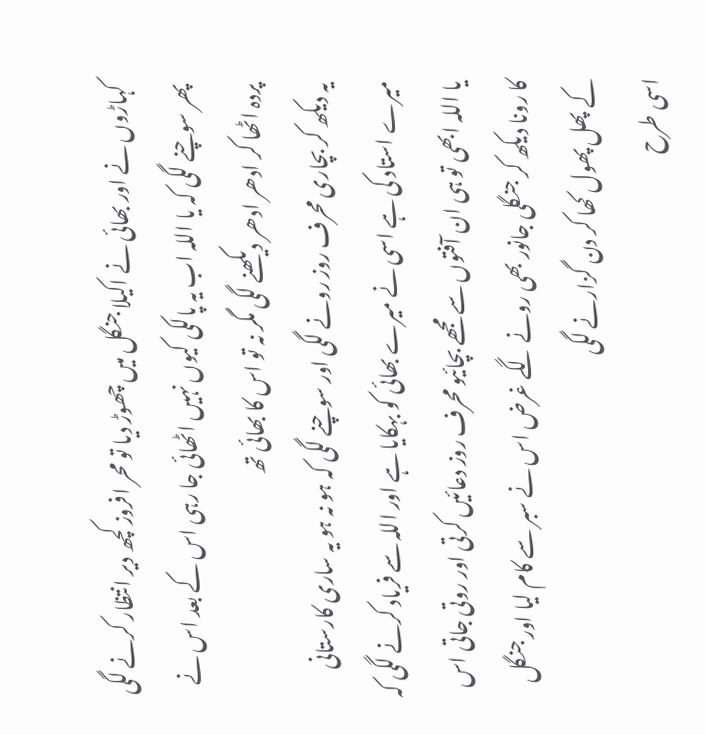کہاڑوں نے اور بھائی نے اکیلا جنگل میں چھوڑ دیا تو محر افروز کچھ دیر انتظار کرنے لگی پھر سوچنے لگی کہ یا اللہ اب یہ پالکی کیوں نہیں اٹھائی جا رہی اس کے بعد اس نے پردہ اٹھا کر ادھر ادھر دیکھنے لگی مگر نہ تو اس کا بھائی تھ
یہ دیکھ کر بچاری محرف روز رونے لگی اور سوچنے لگی کہ ہو نہ ہو یہ ساری کارستانی میرے استاد کی ہے اسی نے میرے بھائی کو بہکایا ہے اور اللہ سے فریاد کرنے لگی کہ یا اللہ ابھی تو ہی ان آفتوں سے مجھے بچائیو محرف روز دعائیں کرتی اور روتی جاتی اس کا رونا دیکھ کر جنگلی جانور بھی رونے لگے غرض اس نے سبر سے کام لیا اور جنگل کے پھل پھول کھا کر دن گزارنے لگی
اسی طرح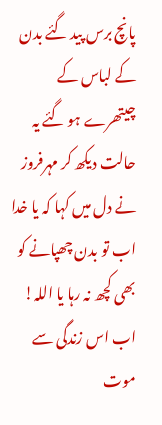پانچ برس پید گئے بدن کے لباس کے چیتھرے ہو گئے یہ حالت دیکھ کر مہرفروز نے دل میں کہا کہ یا خدا اب تو بدن چھپانے کو بھی کچھ نہ رہا یا اللہ! اب اس زندگی سے موت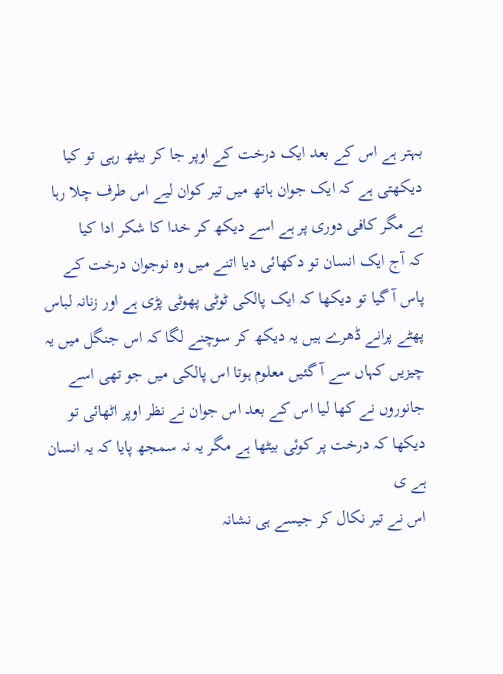بہتر ہے اس کے بعد ایک درخت کے اوپر جا کر بیٹھ رہی تو کیا دیکھتی ہے کہ ایک جوان ہاتھ میں تیر کوان لیے اس طرف چلا رہا ہے مگر کافی دوری پر ہے اسے دیکھ کر خدا کا شکر ادا کیا
کہ آج ایک انسان تو دکھائی دیا اتنے میں وہ نوجوان درخت کے پاس آ گیا تو دیکھا کہ ایک پالکی ٹوٹی پھوٹی پڑی ہے اور زنانہ لباس پھٹے پرانے ڈھرے ہیں یہ دیکھ کر سوچنے لگا کہ اس جنگل میں یہ چیزیں کہاں سے آ گئیں معلوم ہوتا اس پالکی میں جو تھی اسے جانوروں نے کھا لیا اس کے بعد اس جوان نے نظر اوپر اٹھائی تو دیکھا کہ درخت پر کوئی بیٹھا ہے مگر یہ نہ سمجھ پایا کہ یہ انسان ہے ی
اس نے تیر نکال کر جیسے ہی نشانہ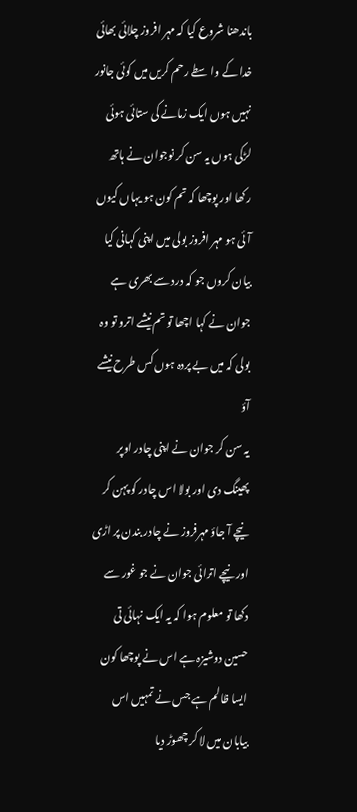باندھنا شروع کیا کہ مہر افروز چلائی بھائی خدا کے واسطے رحم کریں میں کوئی جانور نہیں ہوں ایک زمانے کی ستائی ہوئی لڑکی ہوں یہ سن کر نوجوان نے ہاتھ رکھا اور پوچھا کہ تم کون ہو یہاں کیوں آئی ہو مہر افروز بولی میں اپنی کہانی کیا بیان کروں جو کہ درد سے بھری ہے جوان نے کہا اچھا تو تم نیشے اترو تو وہ بولی کہ میں بے پردہ ہوں کس طرح نیشے آؤ
یہ سن کر جوان نے اپنی چادر اوپر پھینگ دی اور بولا اس چادر کو پہن کر نیچے آ جاؤ مہرفروز نے چادر بندن پر اڑی اور نیچے اترائی جوان نے جو غور سے دکھا تو معلوم ہوا کہ یہ ایک نہائی تی حسین دوشیزہ ہے اس نے پوچھا کون ایسا ظالم ہے جس نے تمہیں اس بیابان میں لا کر چھوڑ دیا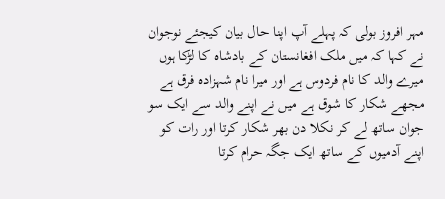مہر افروز بولی کہ پہلے آپ اپنا حال بیان کیجئے نوجوان نے کہا کہ میں ملک افغانستان کے بادشاہ کا لڑکا ہوں میرے والد کا نام فردوس ہے اور میرا نام شہزادہ فرق ہے مجھے شکار کا شوق ہے میں نے اپنے والد سے ایک سو جوان ساتھ لے کر نکلا دن بھر شکار کرتا اور رات کو اپنے آدمیوں کے ساتھ ایک جگہ حرام کرتا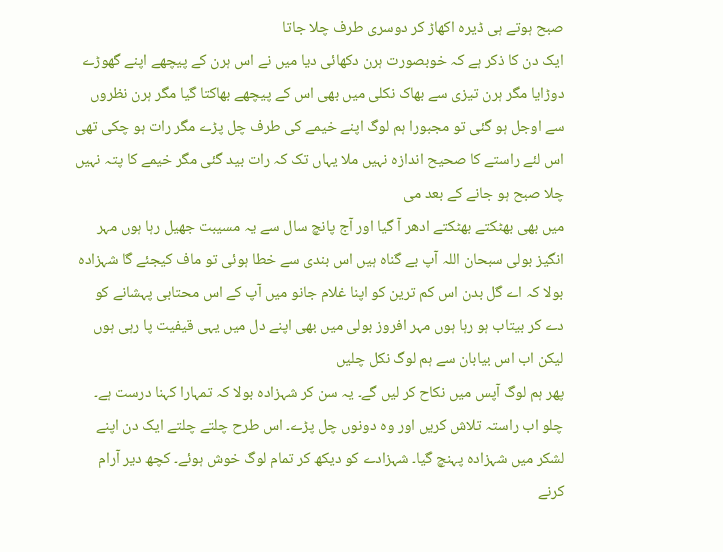صبح ہوتے ہی ڈیرہ اکھاڑ کر دوسری طرف چلا جاتا
ایک دن کا ذکر ہے کہ خوبصورت ہرن دکھائی دیا میں نے اس ہرن کے پیچھے اپنے گھوڑے دوڑایا مگر ہرن تیزی سے بھاک نکلی میں بھی اس کے پیچھے بھاکتا گیا مگر ہرن نظروں سے اوجل ہو گئی تو مجبورا ہم لوگ اپنے خیمے کی طرف چل پڑے مگر رات ہو چکی تھی اس لئے راستے کا صحیح اندازہ نہیں ملا یہاں تک کہ رات بید گئی مگر خیمے کا پتہ نہیں چلا صبح ہو جانے کے بعد می
میں بھی بھٹکتے بھٹکتے ادھر آ گیا اور آج پانچ سال سے یہ مسیبت جھیل رہا ہوں مہر انگیز بولی سبحان اللہ آپ بے گناہ ہیں اس بندی سے خطا ہوئی تو ماف کیجئے گا شہزادہ بولا کہ اے گل بدن اس کم ترین کو اپنا غلام جانو میں آپ کے اس محتابی پہشانے کو دے کر بیتاب ہو رہا ہوں مہر افروز بولی میں بھی اپنے دل میں یہی قیفیت پا رہی ہوں لیکن اب اس بیابان سے ہم لوگ نکل چلیں
پھر ہم لوگ آپس میں نکاح کر لیں گے۔ یہ سن کر شہزادہ بولا کہ تمہارا کہنا درست ہے۔ چلو اب راستہ تلاش کریں اور وہ دونوں چل پڑے۔ اس طرح چلتے چلتے ایک دن اپنے لشکر میں شہزادہ پہنچ گیا۔ شہزادے کو دیکھ کر تمام لوگ خوش ہوئے۔ کچھ دیر آرام کرنے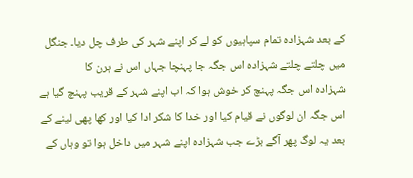کے بعد شہزادہ تمام سپاہیوں کو لے کر اپنے شہر کی طرف چل دیا۔ جنگل میں چلتے چلتے شہزادہ اس جگہ جا پہنچا جہاں اس نے ہرن کا
شہزادہ اس جگہ پہنچ کر خوش ہوا کہ اب اپنے شہر کے قریب پہنچ گیا ہے اس جگہ ان لوگوں نے قیام کیا اور خدا کا شکر ادا کیا اور کھا پھی لینے کے بعد یہ لوگ پھر آگے بڑے جب شہزادہ اپنے شہر میں داخل ہوا تو وہاں کے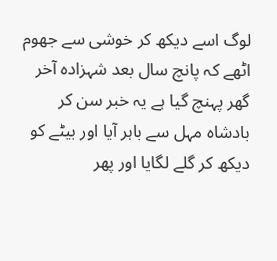لوگ اسے دیکھ کر خوشی سے جھوم اٹھے کہ پانچ سال بعد شہزادہ آخر گھر پہنچ گیا ہے یہ خبر سن کر بادشاہ مہل سے باہر آیا اور بیٹے کو دیکھ کر گلے لگایا اور پھر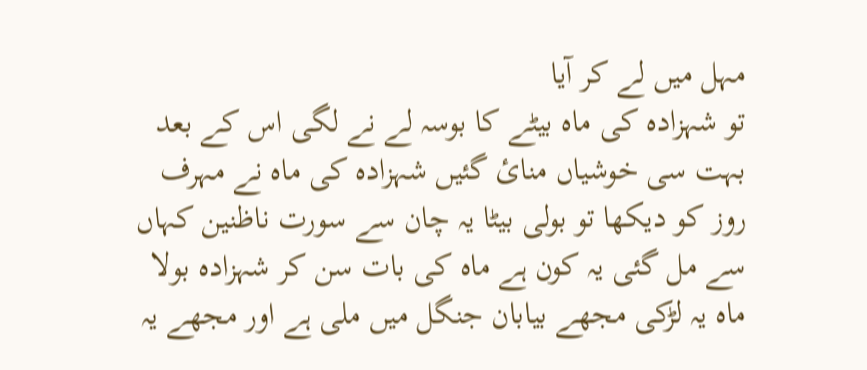مہل میں لے کر آیا
تو شہزادہ کی ماہ بیٹے کا بوسہ لے نے لگی اس کے بعد بہت سی خوشیاں منائ گئیں شہزادہ کی ماہ نے مہرف روز کو دیکھا تو بولی بیٹا یہ چان سے سورت ناظنین کہاں سے مل گئی یہ کون ہے ماہ کی بات سن کر شہزادہ بولا ماہ یہ لڑکی مجھے بیابان جنگل میں ملی ہے اور مجھے یہ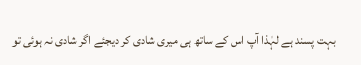بہت پسند ہے لہٰذا آپ اس کے ساتھ ہی میری شادی کر دیجئے اگر شادی نہ ہوئی تو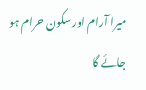میرا آرام اور سکون حرام ہو جائے گا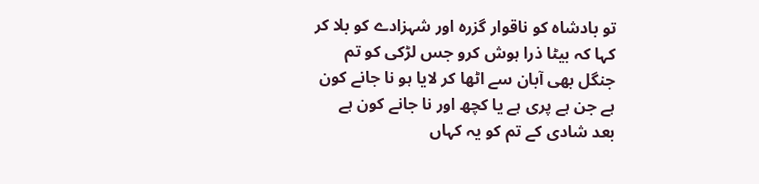تو بادشاہ کو ناقوار گزرہ اور شہزادے کو بلا کر کہا کہ بیٹا ذرا ہوش کرو جس لڑکی کو تم جنگل بھی آبان سے اٹھا کر لایا ہو نا جانے کون ہے جن ہے پری ہے یا کچھ اور نا جانے کون ہے بعد شادی کے تم کو یہ کہاں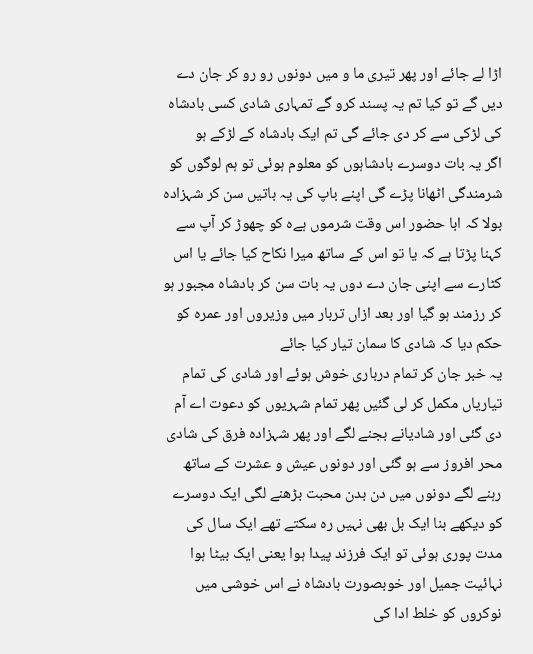اڑا لے جائے اور پھر تیری ما و میں دونوں رو رو کر جان دے دیں گے تو کیا تم یہ پسند کرو گے تمہاری شادی کسی بادشاہ کی لڑکی سے کر دی جائے گی تم ایک بادشاہ کے لڑکے ہو
اگر یہ بات دوسرے بادشاہوں کو معلوم ہوئی تو ہم لوگوں کو شرمندگی اٹھانا پڑے گی اپنے باپ کی یہ باتیں سن کر شہزادہ بولا کہ ابا حضور اس وقت شرموں ہےہ کو چھوڑ کر آپ سے کہنا پڑتا ہے کہ یا تو اس کے ساتھ میرا نکاح کیا جائے یا اس کٹارے سے اپنی جان دے دوں یہ بات سن کر بادشاہ مجبور ہو کر رزمند ہو گیا اور بعد ازاں تربار میں وزیروں اور عمرہ کو حکم دیا کہ شادی کا سمان تیار کیا جائے
یہ خبر جان کر تمام درباری خوش ہوئے اور شادی کی تمام تیاریاں مکمل کر لی گئیں پھر تمام شہریوں کو دعوت اے آم دی گئی اور شادیانے بجنے لگے اور پھر شہزادہ فرق کی شادی محر افروز سے ہو گئی اور دونوں عیش و عشرت کے ساتھ رہنے لگے دونوں میں دن بدن محبت بڑھنے لگی ایک دوسرے کو دیکھے بنا ایک بل بھی نہیں رہ سکتے تھے ایک سال کی مدت پوری ہوئی تو ایک فرزند پیدا ہوا یعنی ایک بیٹا ہوا
نہائیت جمیل اور خوبصورت بادشاہ نے اس خوشی میں نوکروں کو خلط ادا کی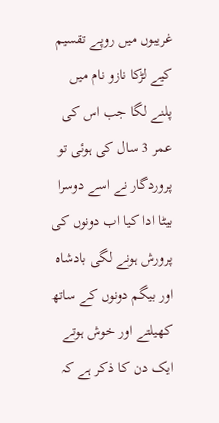غریبوں میں روپے تقسیم کیے لڑکا نازو نام میں پلنے لگا جب اس کی عمر 3 سال کی ہوئی تو پروردگار نے اسے دوسرا بیٹا ادا کیا اب دونوں کی پرورش ہونے لگی بادشاہ اور بیگم دونوں کے ساتھ کھیلتے اور خوش ہوتے ایک دن کا ذکر ہے کہ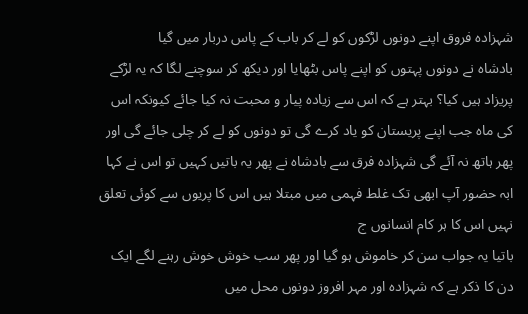شہزادہ فروق اپنے دونوں لڑکوں کو لے کر باب کے پاس دربار میں گیا
بادشاہ نے دونوں پہتوں کو اپنے پاس بٹھایا اور دیکھ کر سوچنے لگا کہ یہ لڑکے پریزاد ہیں کیا؟ بہتر ہے کہ اس سے زیادہ پیار و محبت نہ کیا جائے کیونکہ اس کی ماہ جب اپنے پریستان کو یاد کرے گی تو دونوں کو لے کر چلی جائے گی اور پھر ہاتھ نہ آئے گی شہزادہ فرق سے بادشاہ نے پھر یہ باتیں کہیں تو اس نے کہا ابہ حضور آپ ابھی تک غلط فہمی میں مبتلا ہیں اس کا پریوں سے کوئی تعلق نہیں اس کا ہر کام انسانوں ج
باتیا یہ جواب سن کر خاموش ہو گیا اور پھر سب خوش خوش رہنے لگے ایک دن کا ذکر ہے کہ شہزادہ اور مہر افروز دونوں محل میں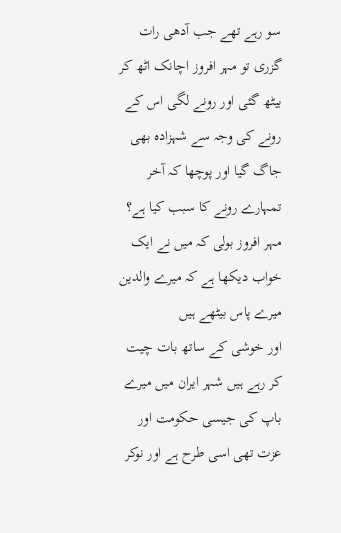سو رہے تھے جب آدھی رات گزری تو مہر افروز اچانک اٹھ کر بیٹھ گئی اور رونے لگی اس کے رونے کی وجہ سے شہزادہ بھی جاگ گیا اور پوچھا کہ آخر تمہارے رونے کا سبب کیا ہے؟ مہر افروز بولی کہ میں نے ایک خواب دیکھا ہے کہ میرے والدین میرے پاس بیٹھے ہیں
اور خوشی کے ساتھ بات چیت کر رہے ہیں شہر ایران میں میرے باپ کی جیسی حکومت اور عزت تھی اسی طرح ہے اور نوکر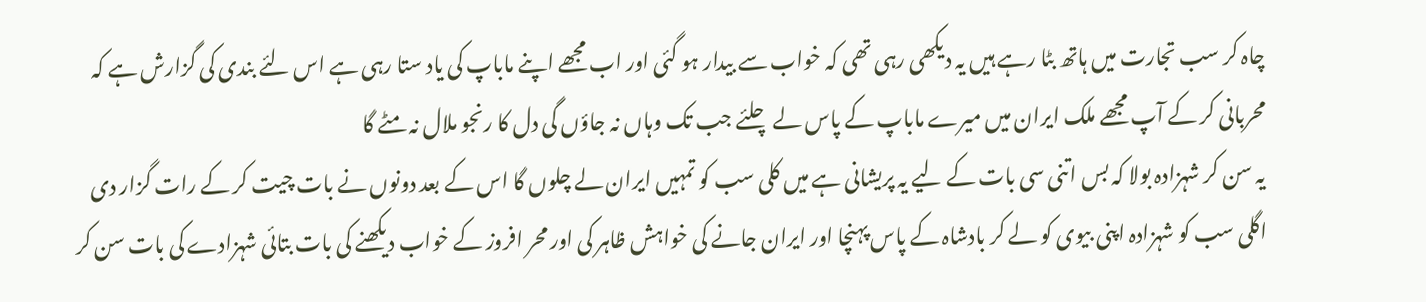چاہ کر سب تجارت میں ہاتھ بٹا رہے ہیں یہ دیکھی رہی تھی کہ خواب سے بیدار ہو گئی اور اب مجھے اپنے ماباپ کی یاد ستا رہی ہے اس لئے بندی کی گزارش ہے کہ محربانی کر کے آپ مجھے ملک ایران میں میرے ماباپ کے پاس لے چلئے جب تک وہاں نہ جاؤں گی دل کا رنجو ملال نہ مٹے گا
یہ سن کر شہزادہ بولا کہ بس اتنی سی بات کے لیے یہ پریشانی ہے میں کلی سب کو تمہیں ایران لے چلوں گا اس کے بعد دونوں نے بات چیت کر کے رات گزار دی اگلی سب کو شہزادہ اپنی بیوی کو لے کر بادشاہ کے پاس پہنچا اور ایران جانے کی خواہش ظاہر کی اور محر افروز کے خواب دیکھنے کی بات بتائی شہزادے کی بات سن کر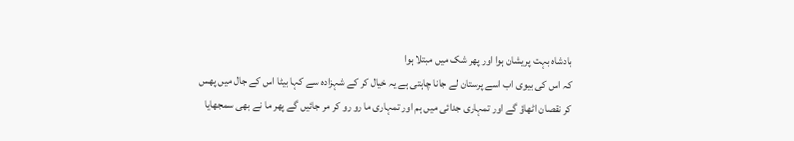بادشاہ بہت پریشان ہوا اور پھر شک میں مبتلا ہوا
کہ اس کی بیوی اب اسے پرستان لے جانا چاہتی ہے یہ خیال کر کے شہزادہ سے کہا بیٹا اس کے جال میں پھس کر نقصان اٹھاؤ گے اور تمہاری جدائی میں ہم اور تمہاری ما رو رو کر مر جائیں گے پھر ما نے بھی سمجھایا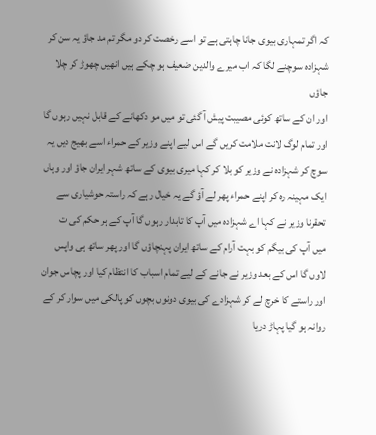کہ اگر تمہاری بیوی جانا چاہتی ہے تو اسے رخصت کر دو مگر تم مد جاؤ یہ سن کر شہزادہ سوچنے لگا کہ اب میرے والدین ضعیف ہو چکے ہیں انھیں چھوڑ کر چلا جاؤں
اور ان کے ساتھ کوئی مصیبت پیش آ گئی تو میں مو دکھانے کے قابل نہیں رہوں گا اور تمام لوگ لانت ملامت کریں گے اس لیے اپنے وزیر کے حمراء اسے بھیج دیں یہ سوچ کر شہزادہ نے وزیر کو بلا کر کہا میری بیوی کے ساتھ شہر ایران جاؤ اور وہاں ایک مہینہ رہ کر اپنے حمراء پھر لے آؤ گے یہ خیال رہے کہ راستہ حوشیاری سے تحقرنا وزیر نے کہا اے شہزادہ میں آپ کا تابدار رہوں گا آپ کے ہر حکم کی ت
میں آپ کی بیگم کو بہت آرام کے ساتھ ایران پہنچاؤں گا اور پھر ساتھ ہی واپس لاوں گا اس کے بعد وزیر نے جانے کے لیے تمام اسباب کا انتظام کیا اور پچاس جوان اور راستے کا خرچ لے کر شہزادے کی بیوی دونوں بچوں کو پالکی میں سوار کر کے روانہ ہو گیا پہاڑ دریا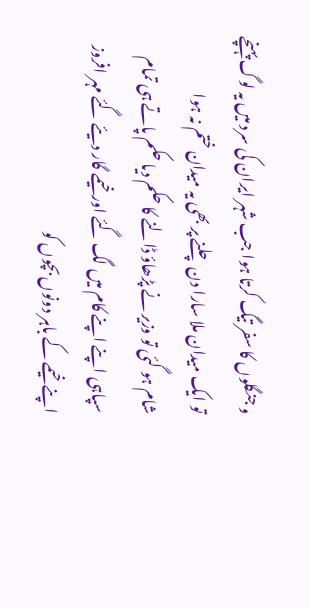و جنگلوں کا سفر تیگ کرتا ہوا جب شہر ایران کی سرد میں یہ لوگ پہنچے تو ایک میدان ملا سارا دن چلنے پر بھی یہ میدان ختم نہ ہوا
شام ہو گئی تو وزیر نے پڑھاؤ ڈالنے کا حکم دیا حکم پاتے ہی تمام سپاہی اپنے اپنے کام میں لگ گئے اور خیمے گار دیئے گئے مہر افروز اپنے خیمے کے باہر دونوں بچوں کو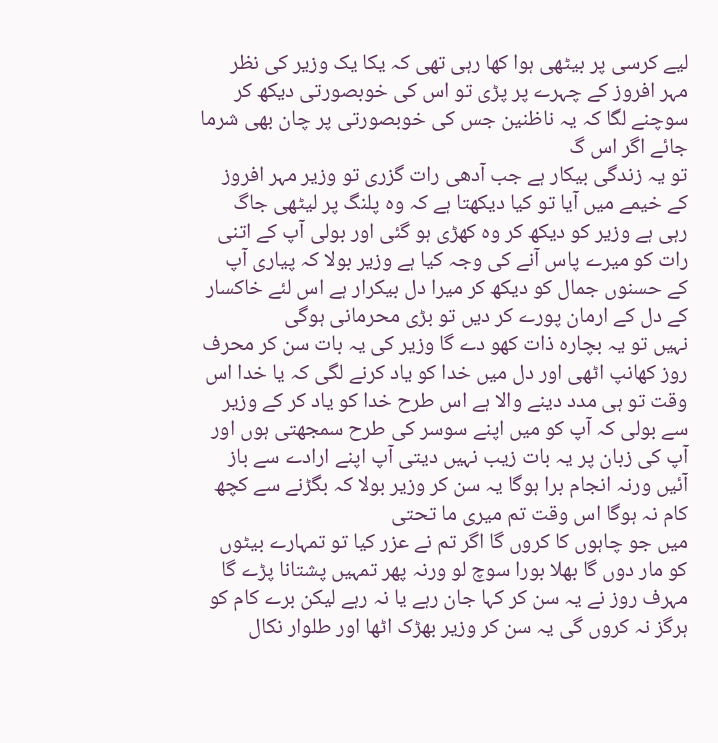لیے کرسی پر بیٹھی ہوا کھا رہی تھی کہ یکا یک وزیر کی نظر مہر افروز کے چہرے پر پڑی تو اس کی خوبصورتی دیکھ کر سوچنے لگا کہ یہ ناظنین جس کی خوبصورتی پر چان بھی شرما جائے اگر اس گ
تو یہ زندگی بیکار ہے جب آدھی رات گزری تو وزیر مہر افروز کے خیمے میں آیا تو کیا دیکھتا ہے کہ وہ پلنگ پر لیٹھی جاگ رہی ہے وزیر کو دیکھ کر وہ کھڑی ہو گئی اور بولی آپ کے اتنی رات کو میرے پاس آنے کی وجہ کیا ہے وزیر بولا کہ پیاری آپ کے حسنوں جمال کو دیکھ کر میرا دل بیکرار ہے اس لئے خاکسار کے دل کے ارمان پورے کر دیں تو بڑی محرمانی ہوگی
نہیں تو یہ بچارہ ذات کھو دے گا وزیر کی یہ بات سن کر محرف روز کھانپ اٹھی اور دل میں خدا کو یاد کرنے لگی کہ یا خدا اس وقت تو ہی مدد دینے والا ہے اس طرح خدا کو یاد کر کے وزیر سے بولی کہ آپ کو میں اپنے سوسر کی طرح سمجھتی ہوں اور آپ کی زبان پر یہ بات زیب نہیں دیتی آپ اپنے ارادے سے باز آئیں ورنہ انجام برا ہوگا یہ سن کر وزیر بولا کہ بگڑنے سے کچھ کام نہ ہوگا اس وقت تم میری ما تحتی
میں جو چاہوں کا کروں گا اگر تم نے عزر کیا تو تمہارے بیٹوں کو مار دوں گا بھلا بورا سوچ لو ورنہ پھر تمہیں پشتانا پڑے گا مہرف روز نے یہ سن کر کہا جان رہے یا نہ رہے لیکن برے کام کو ہرگز نہ کروں گی یہ سن کر وزیر بھڑک اٹھا اور طلوار نکال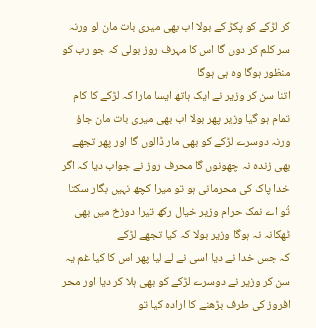کر لڑکے کو پکڑ کے بولا اب بھی میری بات مان لو ورنہ سر کلم کر دوں گا اس کا مہرف روز بولی کہ جو رب کو منظور ہوگا وہ ہی ہوگا
اتنا سن کر وزیر نے ایک ہاتھ ایسا مارا کہ لڑکے کا کام تمام ہو گیا وزیر پھر بولا اب بھی میری بات مان جاؤ ورنہ دوسرے لڑکے کو بھی مار ڈالوں گا اور پھر تجھے بھی زندہ نہ چھونوں گا محرف روز نے جواب دیا کہ اگر خدا پاک کی محرمانی ہو تو میرا کچھ نہیں بگار سکتا تُو اے نمک حرام وزیر خیال رکھ تیرا دوزخ میں بھی ٹھکانہ نہ ہوگا وزیر بولا کہ کیا تجھے لڑکے
کہ جس خدا نے دیا اسی نے لے لیا پھر اس کا کیا غم یہ سن کر وزیر نے دوسرے لڑکے کو بھی ہلا کر دیا اور محر افروز کی طرف بڑھنے کا ارادہ کیا تو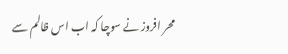محر افروز نے سوچا کہ اب اس ظالم سے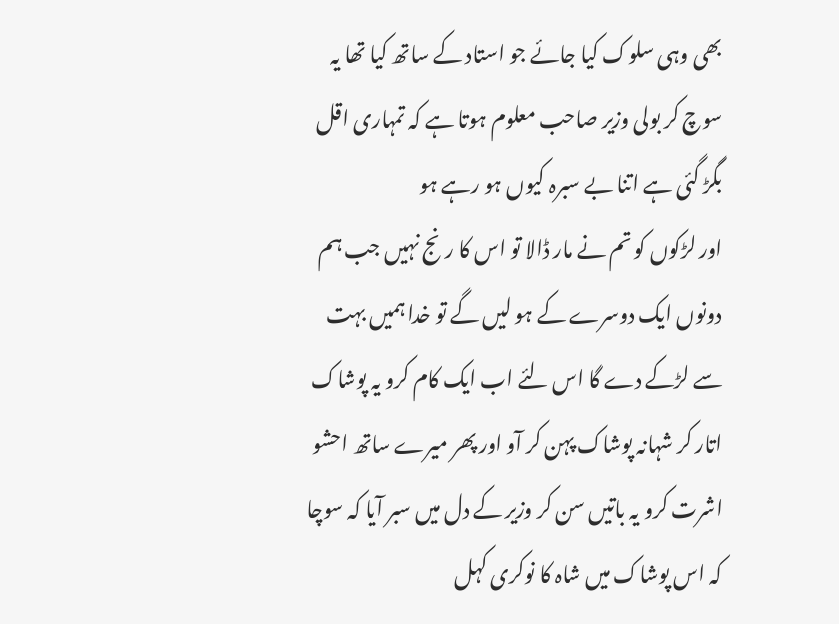بھی وہی سلوک کیا جائے جو استاد کے ساتھ کیا تھا یہ سوچ کر بولی وزیر صاحب معلوم ہوتا ہے کہ تمہاری اقل بگڑ گئی ہے اتنا بے سبرہ کیوں ہو رہے ہو
اور لڑکوں کو تم نے مار ڈالا تو اس کا رنج نہیں جب ہم دونوں ایک دوسرے کے ہو لیں گے تو خدا ہمیں بہت سے لڑکے دے گا اس لئے اب ایک کام کرو یہ پوشاک اتار کر شہانہ پوشاک پہن کر آو اور پھر میرے ساتھ احشو اشرت کرو یہ باتیں سن کر وزیر کے دل میں سبر آیا کہ سوچا کہ اس پوشاک میں شاہ کا نوکری کہل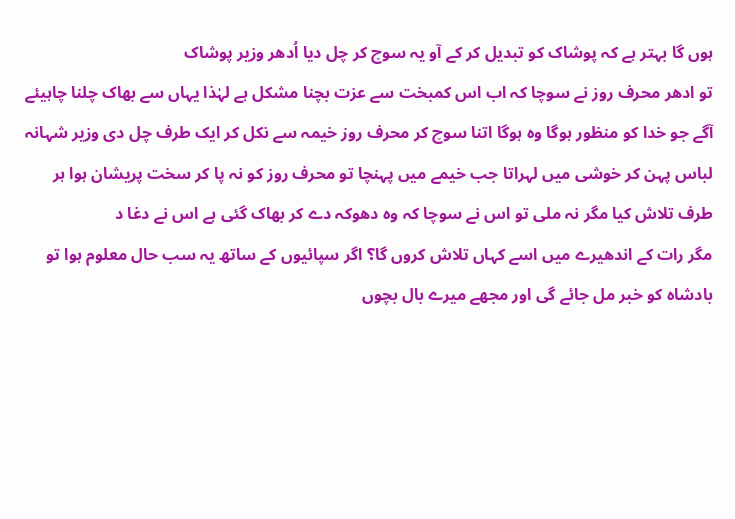ہوں گا بہتر ہے کہ پوشاک کو تبدیل کر کے آو یہ سوچ کر چل دیا اُدھر وزیر پوشاک
تو ادھر محرف روز نے سوچا کہ اب اس کمبخت سے عزت بچنا مشکل ہے لہٰذا یہاں سے بھاک چلنا چاہیئے آگے جو خدا کو منظور ہوگا وہ ہوگا اتنا سوچ کر محرف روز خیمہ سے نکل کر ایک طرف چل دی وزیر شہانہ لباس پہن کر خوشی میں لہراتا جب خیمے میں پہنچا تو محرف روز کو نہ پا کر سخت پریشان ہوا ہر طرف تلاش کیا مگر نہ ملی تو اس نے سوچا کہ وہ دھوکہ دے کر بھاک گئی ہے اس نے دغا د
مگر رات کے اندھیرے میں اسے کہاں تلاش کروں گا؟ اگر سپائیوں کے ساتھ یہ سب حال معلوم ہوا تو بادشاہ کو خبر مل جائے گی اور مجھے میرے بال بچوں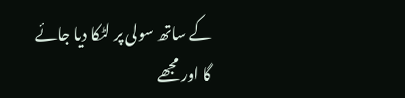کے ساتھ سولی پر لٹکا دیا جائے گا اور مجھے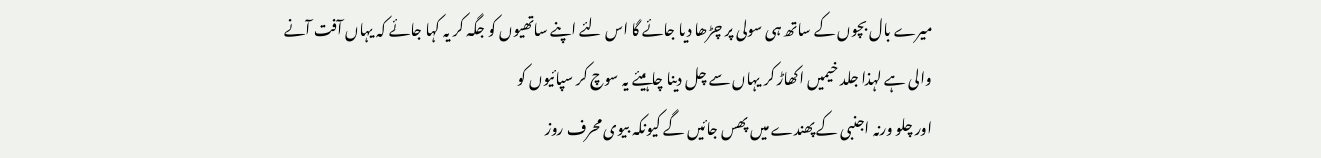میرے بال بچوں کے ساتھ ہی سولی پر چڑھا دیا جائے گا اس لئے اپنے ساتھیوں کو جگہ کر یہ کہا جائے کہ یہاں آفت آنے والی ہے لہذا جلد خیمیں اکھاڑ کر یہاں سے چل دینا چاہیئے یہ سوچ کر سپائیوں کو
اور چلو ورنہ اجنبی کے پھندے میں پھس جائیں گے کیونکہ بیوی محرف روز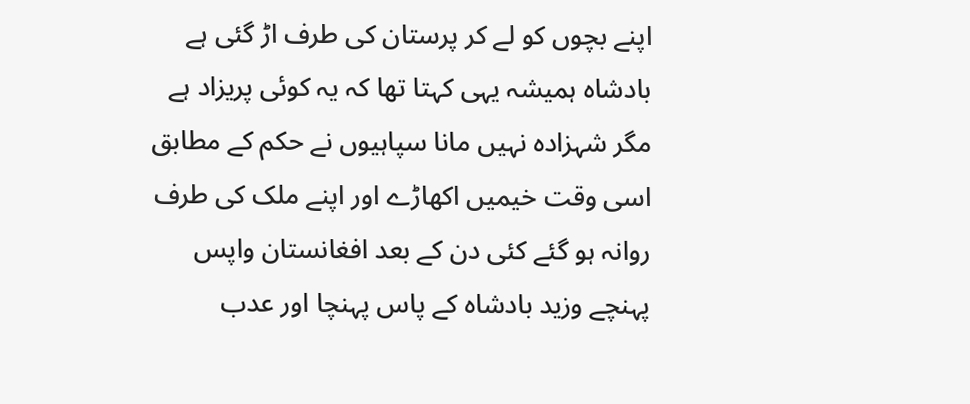اپنے بچوں کو لے کر پرستان کی طرف اڑ گئی ہے بادشاہ ہمیشہ یہی کہتا تھا کہ یہ کوئی پریزاد ہے مگر شہزادہ نہیں مانا سپاہیوں نے حکم کے مطابق اسی وقت خیمیں اکھاڑے اور اپنے ملک کی طرف روانہ ہو گئے کئی دن کے بعد افغانستان واپس پہنچے وزید بادشاہ کے پاس پہنچا اور عدب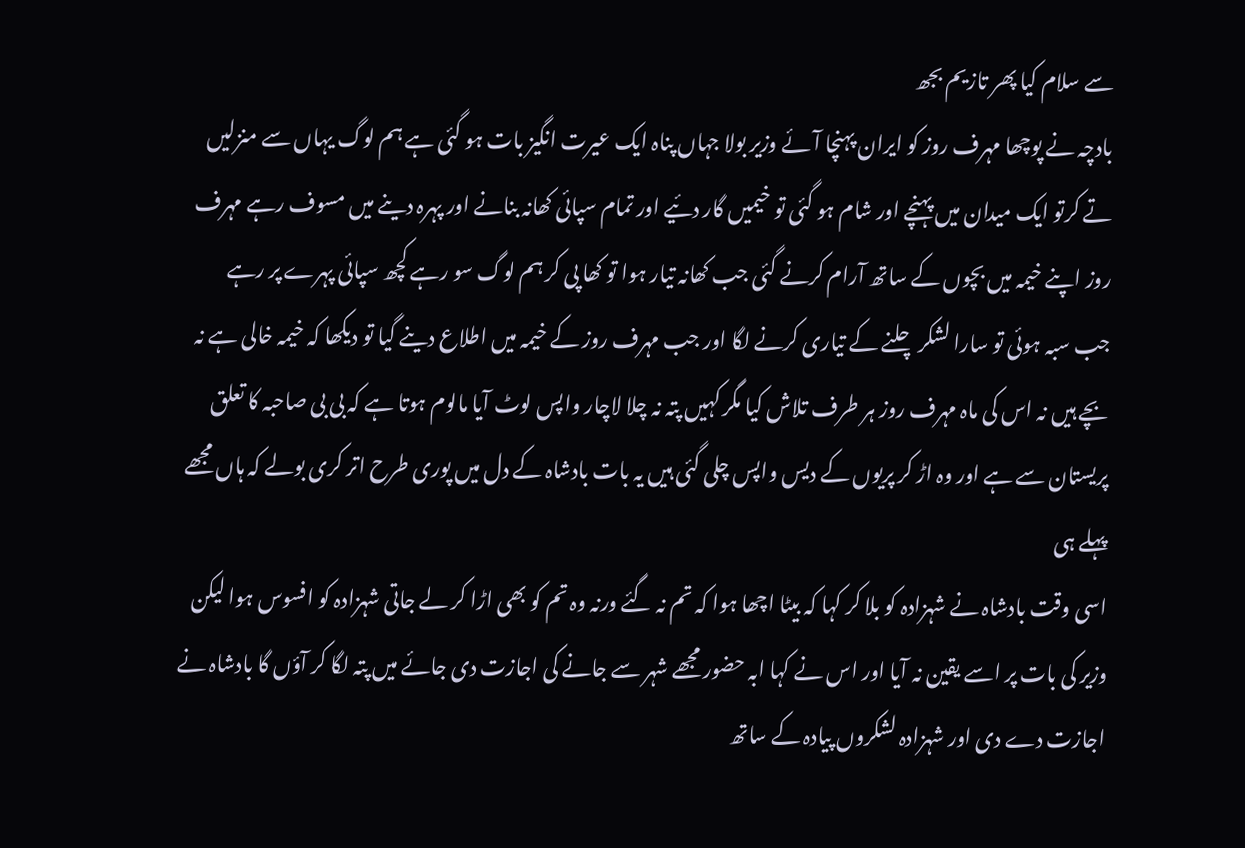سے سلام کیا پھر تازیم بجھ
بادچہ نے پوچھا مہرف روز کو ایران پہنچا آئے وزیر بولا جہاں پناہ ایک عیرت انگیز بات ہو گئی ہے ہم لوگ یہاں سے منزلیں تے کرتو ایک میدان میں پہنچے اور شام ہو گئی تو خیمیں گار دئیے اور تمام سپائی کھانہ بنانے اور پہرہ دینے میں مسوف رہے مہرف روز اپنے خیمہ میں بچوں کے ساتھ آرام کرنے گئی جب کھانہ تیار ہوا تو کھا پی کر ہم لوگ سو رہے کچھ سپائی پہرے پر رہے
جب سبہ ہوئی تو سارا لشکر چلنے کے تیاری کرنے لگا اور جب مہرف روز کے خیمہ میں اطلاع دینے گیا تو دیکھا کہ خیمہ خالی ہے نہ بچے ہیں نہ اس کی ماہ مہرف روز ہر طرف تلاش کیا مگر کہیں پتہ نہ چلا لاچار واپس لوٹ آیا مالوم ہوتا ہے کہ بی بی صاحبہ کا تعلق پریستان سے ہے اور وہ اڑ کر پریوں کے دیس واپس چلی گئی ہیں یہ بات بادشاہ کے دل میں پوری طرح اتر کری بولے کہ ہاں مجھے پہلے ہی
اسی وقت بادشاہ نے شہزادہ کو بلا کر کہا کہ بیٹا اچھا ہوا کہ تم نہ گئے ورنہ وہ تم کو بھی اڑا کر لے جاتی شہزادہ کو افسوس ہوا لیکن وزیر کی بات پر اسے یقین نہ آیا اور اس نے کہا ابہ حضور مجھے شہر سے جانے کی اجازت دی جائے میں پتہ لگا کر آؤں گا بادشاہ نے اجازت دے دی اور شہزادہ لشکروں پیادہ کے ساتھ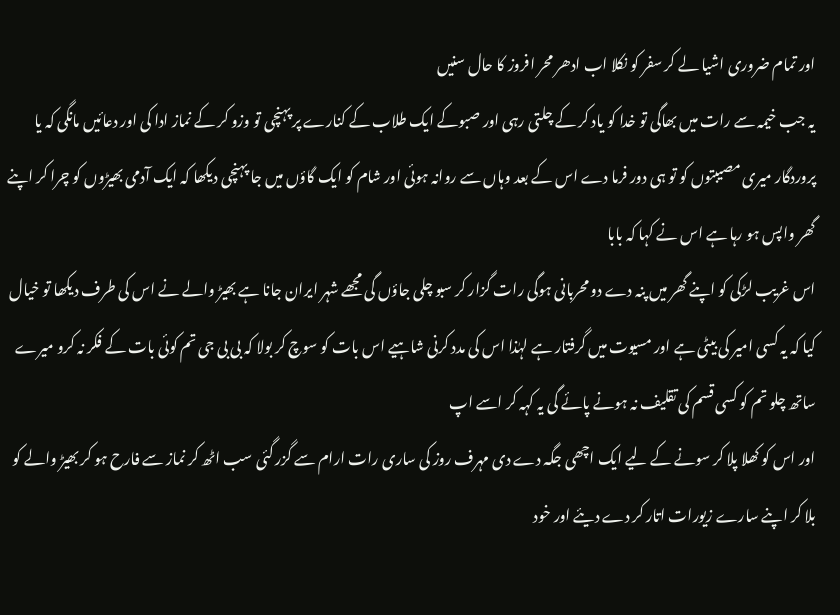اور تمام ضروری اشیا لے کر سفر کو نکلا اب ادھر محر افروز کا حال سنیں
یہ جب خیمہ سے رات میں بھاگی تو خدا کو یاد کر کے چلتی رہی اور صبوکے ایک طلاب کے کنارے پر پہنچی تو وزو کر کے نماز ادا کی اور دعائیں مانگی کہ یا پروردگار میری مصیبتوں کو تو ہی دور فرما دے اس کے بعد وہاں سے روانہ ہوئی اور شام کو ایک گاؤں میں جا پہنچی دیکھا کہ ایک آدمی بھیڑوں کو چرا کر اپنے گھر واپس ہو رہا ہے اس نے کہا کہ بابا
اس غریب لڑکی کو اپنے گھر میں پنہ دے دو محربانی ہوگی رات گزار کر سبو چلی جاؤں گی مجھے شہر ایران جانا ہے بھیڑ والے نے اس کی طرف دیکھا تو خیال کیا کہ یہ کسی امیر کی بیٹی ہے اور مسیوت میں گرفتار ہے لہٰذا اس کی مدد کرنی شاہیے اس بات کو سوچ کر بولا کہ بی بی جی تم کوئی بات کے فکر نہ کرو میرے ساتھ چلو تم کو کسی قسم کی تقلیف نہ ہونے پائے گی یہ کہہ کر اسے اپ
اور اس کو کھلا پلا کر سونے کے لیے ایک اچھی جگہ دے دی مہرف روز کی ساری رات ارام سے گزر گئی سب اٹھ کر نماز سے فارح ہو کر بھیڑ والے کو بلا کر اپنے سارے زیورات اتار کر دے دیئے اور خود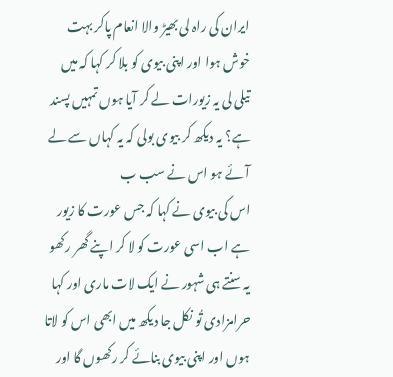ایران کی راہ لی بھیڑ والا انعام پاکر بہت خوش ہوا اور اپنی بیوی کو بلا کر کہا کہ میں تیلی لی یہ زیورات لے کر آیا ہوں تمہیں پسند ہے؟ یہ دیکھ کر بیوی بولی کہ یہ کہاں سے لے آئے ہو اس نے سب ب
اس کی بیوی نے کہا کہ جس عورت کا زیور ہے اب اسی عورت کو لا کر اپنے گھر رکھو یہ سنتے ہی شہور نے ایک لات ماری اور کہا حرامزادی تُو نکل جا دیکھ میں ابھی اس کو لاتا ہوں اور اپنی بیوی بنائے کر رکھوں گا اور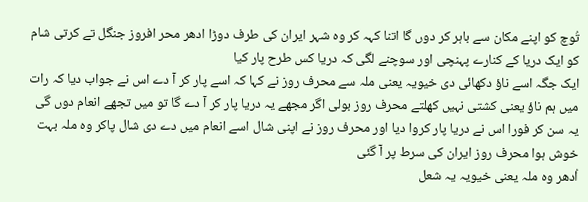تُوچ کو اپنے مکان سے باہر کر دوں گا اتنا کہہ کر وہ شہر ایران کی طرف دوڑا ادھر محر افروز جنگل تے کرتی شام کو ایک دریا کے کنارے پہنچی اور سوچنے لگی کہ دریا کس طرح پار کیا
ایک جگہ اسے ناؤ دکھائی دی خیویہ یعنی ملہ سے محرف روز نے کہا کہ اسے پار کر آ دے اس نے جواب دیا کہ رات میں ہم ناؤ یعنی کشتی نہیں کھلتے محرف روز بولی اگر مجھے یہ دریا پار کر آ دے گا تو میں تجھے انعام دوں گی یہ سن کر فورا اس نے دریا پار کروا دیا اور محرف روز نے اپنی شال اسے انعام میں دے دی شال پاکر وہ ملہ بہت خوش ہوا محرف روز ایران کی سرط پر آ گئی
اُدھر وہ ملہ یعنی خیویہ یہ شعل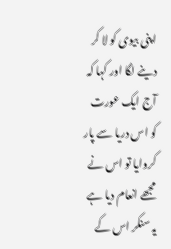اپنی بیوی کو لا کر دینے لگا اور کہا کہ آج ایک عورت کو اس دریا سے پار کروایا تو اس نے مجھے انعام دیا ہے یہ سنکر اس کے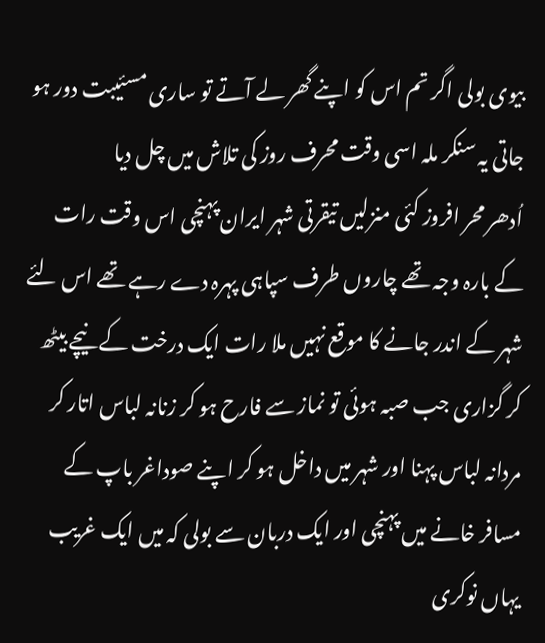بیوی بولی اگر تم اس کو اپنے گھر لے آتے تو ساری مسئیبت دور ہو جاتی یہ سنکر ملہ اسی وقت محرف روز کی تلاش میں چل دیا
اُدھر محر افروز کئی منزلیں تیقرتی شہر ایران پہنچی اس وقت رات کے بارہ وجہ تھے چاروں طرف سپاہی پہرہ دے رہے تھے اس لئے شہر کے اندر جانے کا موقع نہیں ملا رات ایک درخت کے نیچے بیٹھ کر گزاری جب صبہ ہوئی تو نماز سے فارح ہو کر زنانہ لباس اتار کر مردانہ لباس پہنا اور شہر میں داخل ہو کر اپنے صوداغر باپ کے مسافر خانے میں پہنچی اور ایک دربان سے بولی کہ میں ایک غریب
یہاں نوکری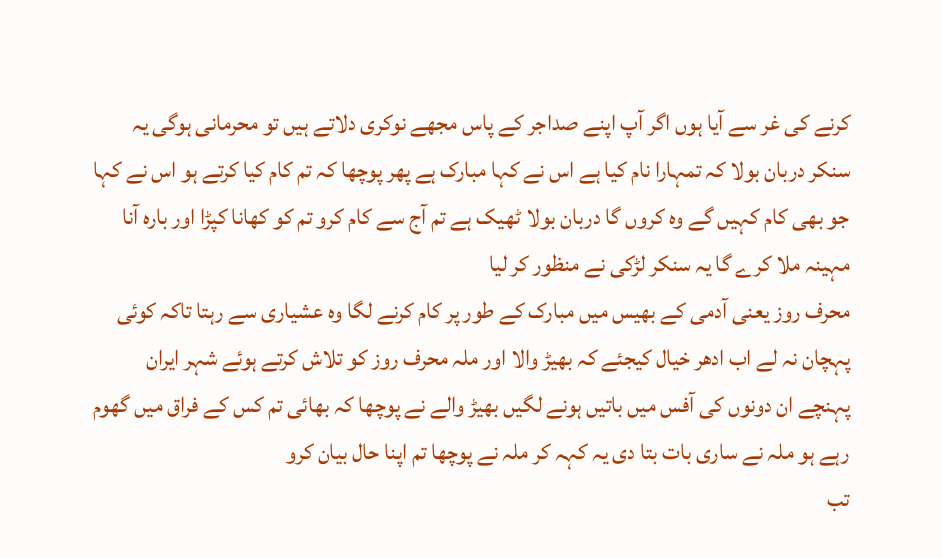کرنے کی غر سے آیا ہوں اگر آپ اپنے صداجر کے پاس مجھے نوکری دلاتے ہیں تو محرمانی ہوگی یہ سنکر دربان بولا کہ تمہارا نام کیا ہے اس نے کہا مبارک ہے پھر پوچھا کہ تم کام کیا کرتے ہو اس نے کہا جو بھی کام کہیں گے وہ کروں گا دربان بولا ٹھیک ہے تم آج سے کام کرو تم کو کھانا کپڑا اور بارہ آنا مہینہ ملا کرے گا یہ سنکر لڑکی نے منظور کر لیا
محرف روز یعنی آدمی کے بھیس میں مبارک کے طور پر کام کرنے لگا وہ عشیاری سے رہتا تاکہ کوئی پہچان نہ لے اب ادھر خیال کیجئے کہ بھیڑ والا اور ملہ محرف روز کو تلاش کرتے ہوئے شہر ایران پہنچے ان دونوں کی آفس میں باتیں ہونے لگیں بھیڑ والے نے پوچھا کہ بھائی تم کس کے فراق میں گھوم رہے ہو ملہ نے ساری بات بتا دی یہ کہہ کر ملہ نے پوچھا تم اپنا حال بیان کرو
تب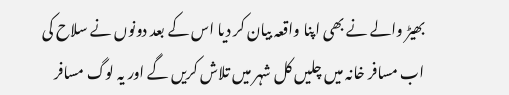بھیڑ والے نے بھی اپنا واقعہ بیان کر دیا اس کے بعد دونوں نے سلاح کی اب مسافر خانہ میں چلیں کل شہر میں تلاش کریں گے اور یہ لوگ مسافر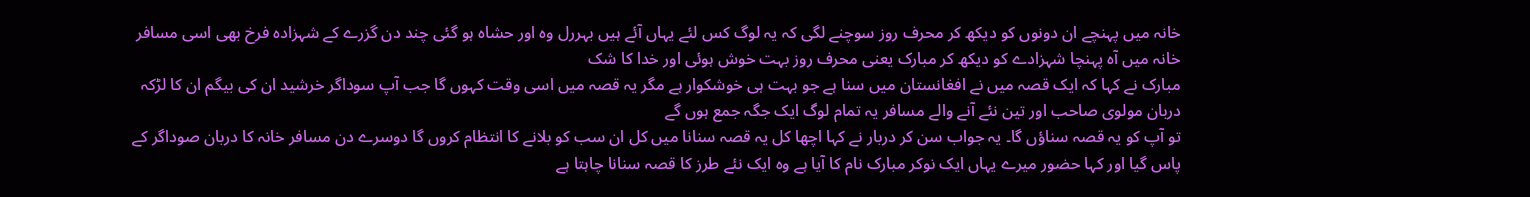خانہ میں پہنچے ان دونوں کو دیکھ کر محرف روز سوچنے لگی کہ یہ لوگ کس لئے یہاں آئے ہیں بہررل وہ اور حشاہ ہو گئی چند دن گزرے کے شہزادہ فرخ بھی اسی مسافر خانہ میں آہ پہنچا شہزادے کو دیکھ کر مبارک یعنی محرف روز بہت خوش ہوئی اور خدا کا شک
مبارک نے کہا کہ ایک قصہ میں نے افغانستان میں سنا ہے جو بہت ہی خوشکوار ہے مگر یہ قصہ میں اسی وقت کہوں گا جب آپ سوداگر خرشید ان کی بیگم ان کا لڑکہ دربان مولوی صاحب اور تین نئے آنے والے مسافر یہ تمام لوگ ایک جگہ جمع ہوں گے
تو آپ کو یہ قصہ سناؤں گا۔ یہ جواب سن کر دربار نے کہا اچھا کل یہ قصہ سنانا میں کل ان سب کو بلانے کا انتظام کروں گا دوسرے دن مسافر خانہ کا دربان صوداگر کے پاس گیا اور کہا حضور میرے یہاں ایک نوکر مبارک نام کا آیا ہے وہ ایک نئے طرز کا قصہ سنانا چاہتا ہے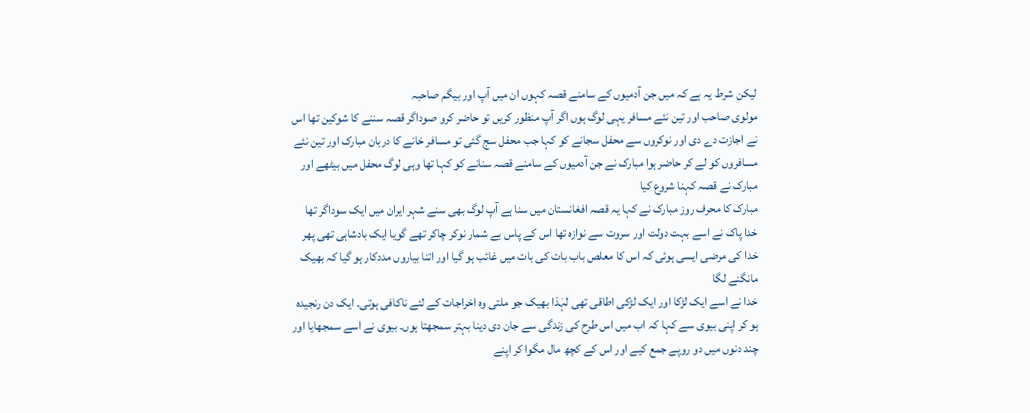لیکن شرط یہ ہے کہ میں جن آدمیوں کے سامنے قصہ کہوں ان میں آپ اور بیگم صاحبہ
مولوی صاحب اور تین نئے مسافر یہی لوگ ہوں اگر آپ منظور کریں تو حاضر کرو صوداگر قصہ سننے کا شوکین تھا اس نے اجازت دے دی اور نوکروں سے محفل سجانے کو کہا جب محفل سج گئی تو مسافر خانے کا دربان مبارک اور تین نئے مسافروں کو لے کر حاضر ہوا مبارک نے جن آدمیوں کے سامنے قصہ سنانے کو کہا تھا وہی لوگ محفل میں بیٹھے اور مبارک نے قصہ کہنا شروع کیا
مبارک کا محرف روز مبارک نے کہا یہ قصہ افغانستان میں سنا ہے آپ لوگ بھی سنے شہر ایران میں ایک سوداگر تھا خدا پاک نے اسے بہت دولت اور سروت سے نوازہ تھا اس کے پاس بے شمار نوکر چاکر تھے گویا ایک بادشاہی تھی پھر خدا کی مرضی ایسی ہوئی کہ اس کا معلص باب بات کی بات میں غائب ہو گیا اور اتنا بیاروں مددکار ہو گیا کہ بھیک مانگنے لگا
خدا نے اسے ایک لڑکا اور ایک لڑکی اطاقی تھی لہٰذا بھیک جو ملتی وہ اخراجات کے لئے ناکافی ہوتی۔ ایک دن رنجیدہ ہو کر اپنی بیوی سے کہا کہ اب میں اس طرح کی زندگی سے جان دی دینا بہتر سمجھتا ہوں۔ بیوی نے اسے سمجھایا اور چند دنوں میں دو روپے جمع کیے اور اس کے کچھ مال مگوا کر اپنے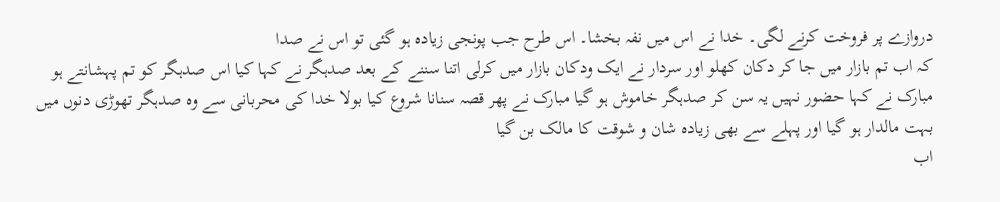دروازے پر فروخت کرنے لگی۔ خدا نے اس میں نفہ بخشا۔ اس طرح جب پونجی زیادہ ہو گئی تو اس نے صدا
کہ اب تم بازار میں جا کر دکان کھلو اور سردار نے ایک ودکان بازار میں کرلی اتنا سننے کے بعد صدہگر نے کہا کیا اس صدہگر کو تم پہشانتے ہو مبارک نے کہا حضور نہیں یہ سن کر صدہگر خاموش ہو گیا مبارک نے پھر قصہ سنانا شروع کیا بولا خدا کی محربانی سے وہ صدہگر تھوڑی دنوں میں بہت مالدار ہو گیا اور پہلے سے بھی زیادہ شان و شوقت کا مالک بن گیا
اب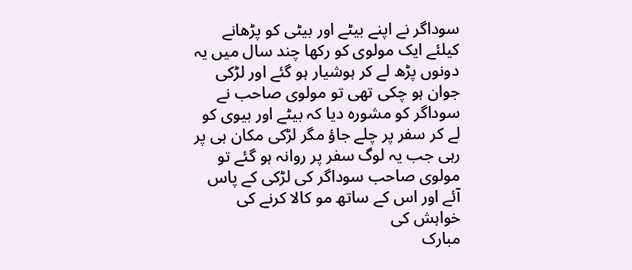سوداگر نے اپنے بیٹے اور بیٹی کو پڑھانے کیلئے ایک مولوی کو رکھا چند سال میں یہ دونوں پڑھ لے کر ہوشیار ہو گئے اور لڑکی جوان ہو چکی تھی تو مولوی صاحب نے سوداگر کو مشورہ دیا کہ بیٹے اور بیوی کو لے کر سفر پر چلے جاؤ مگر لڑکی مکان ہی پر رہی جب یہ لوگ سفر پر روانہ ہو گئے تو مولوی صاحب سوداگر کی لڑکی کے پاس آئے اور اس کے ساتھ مو کالا کرنے کی خواہش کی
مبارک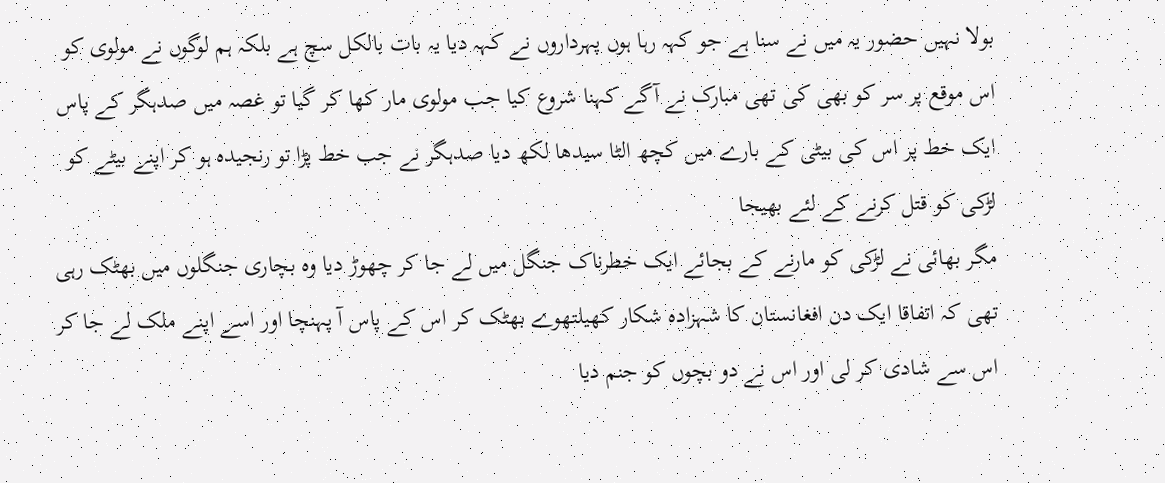بولا نہیں حضور یہ میں نے سنا ہے جو کہہ رہا ہوں پہرداروں نے کہہ دیا یہ بات بالکل سچ ہے بلکہ ہم لوگوں نے مولوی کو اس موقع پر سر کو بھی کی تھی مبارک نے آگے کہنا شروع کیا جب مولوی مار کھا کر گیا تو غصہ میں صدہگر کے پاس ایک خط پر اس کی بیٹی کے بارے میں کچھ الٹا سیدھا لکھ دیا صدہگر نے جب خط پڑا تو رنجیدہ ہو کر اپنے بیٹے کو لڑکی کو قتل کرنے کے لئے بھیجا
مگر بھائی نے لڑکی کو مارنے کے بجائے ایک خطرناک جنگل میں لے جا کر چھوڑ دیا وہ بچاری جنگلوں میں بھٹک رہی تھی کہ اتفاقا ایک دن افغانستان کا شہزادہ شکار کھیلتھوے بھٹک کر اس کے پاس آ پہنچا اور اسے اپنے ملک لے جا کر اس سے شادی کر لی اور اس نے دو بچوں کو جنم دیا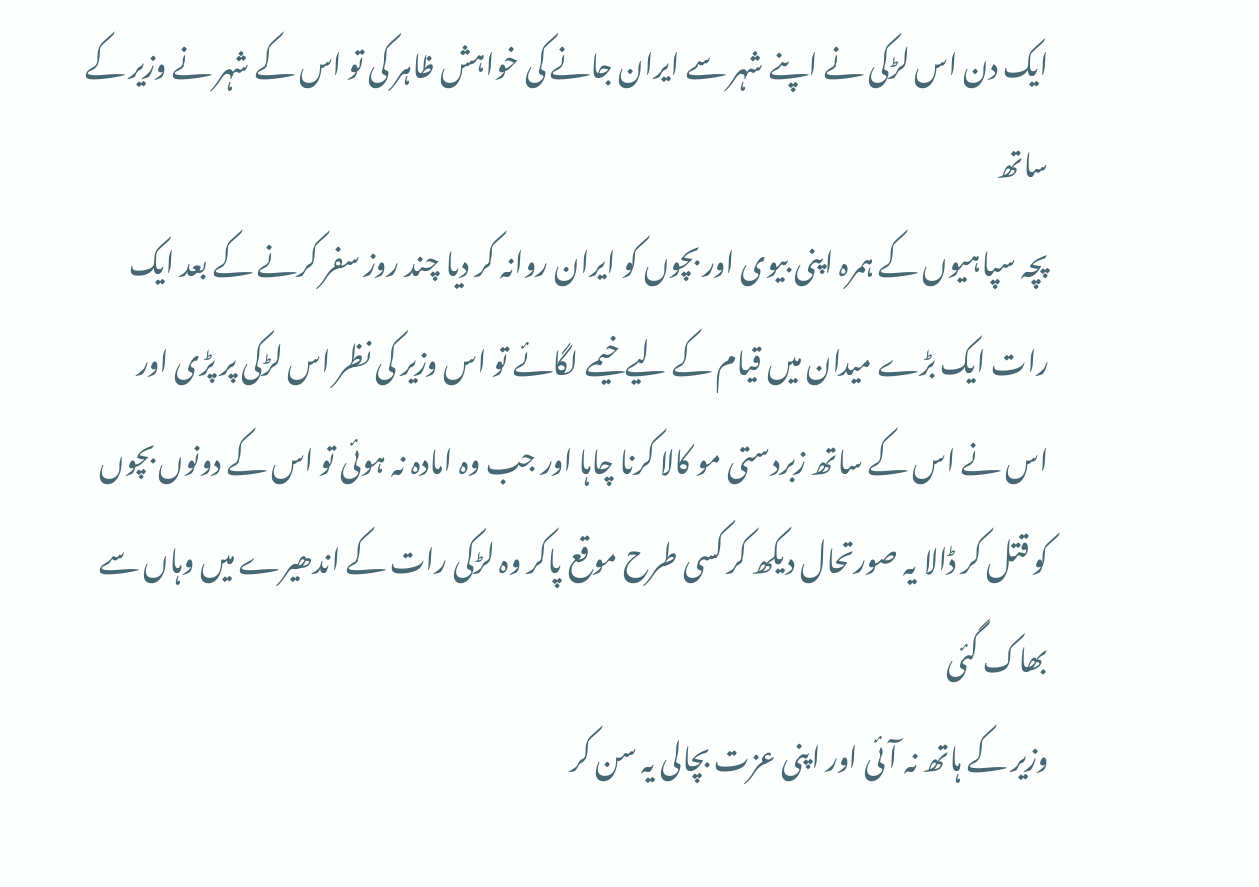ایک دن اس لڑکی نے اپنے شہر سے ایران جانے کی خواہش ظاہر کی تو اس کے شہر نے وزیر کے ساتھ
پچہ سپاہیوں کے ہمرہ اپنی بیوی اور بچوں کو ایران روانہ کر دیا چند روز سفر کرنے کے بعد ایک رات ایک بڑے میدان میں قیام کے لیے خیمے لگائے تو اس وزیر کی نظر اس لڑکی پر پڑی اور اس نے اس کے ساتھ زبردستی مو کالا کرنا چاہا اور جب وہ امادہ نہ ہوئی تو اس کے دونوں بچوں کو قتل کر ڈالا یہ صورتحال دیکھ کر کسی طرح موقع پاکر وہ لڑکی رات کے اندھیرے میں وہاں سے بھاک گئی
وزیر کے ہاتھ نہ آئی اور اپنی عزت بچالی یہ سن کر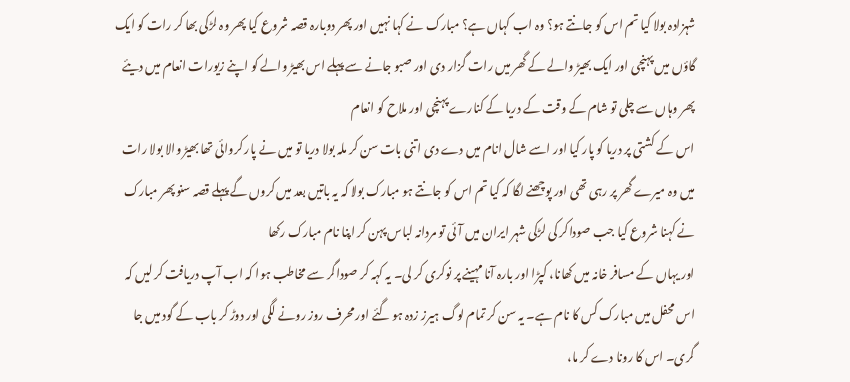شہزادہ بولا کیا تم اس کو جانتے ہو؟ وہ اب کہاں ہے؟ مبارک نے کہا نہیں اور پھر دوبارہ قصہ شروع کیا پھر وہ لڑکی بھا کر رات کو ایک گاؤں میں پہنچی اور ایک بھیڑ والے کے گھر میں رات گزار دی اور صبو جانے سے پہلے اس بھیڑ والے کو اپنے زیورات انعام میں دیئے پھر وہاں سے چلی تو شام کے وقت کے دریا کے کنارے پہنچی اور ملاح کو انعام
اس کے کشتی پر دریا کو پار کیا اور اسے شال انام میں دے دی اتنی بات سن کر ملہ بولا دریا تو میں نے پار کروائی تھا بھیڑ والا بولا رات میں وہ میرے گھر پر رہی تھی اور پوچھنے لگا کہ کیا تم اس کو جانتے ہو مبارک بولا کہ یہ باتیں بعد میں کروں گے پہلے قصہ سنو پھر مبارک نے کہنا شروع کیا جب صوداکر کی لڑکی شہر ایران میں آئی تو مردانہ لباس پہن کر اپنا نام مبارک رکھا
اور یہاں کے مسافر خانہ میں کھانا، کپڑا اور بارہ آنا مہینے پر نوکری کر لی۔ یہ کہہ کر صوداگر سے مخاطب ہوا کہ اب آپ دریافت کر لیں کہ اس محفل میں مبارک کس کا نام ہے۔ یہ سن کر تمام لوگ ہیرز زدہ ہو گئے اور محرف روز رونے لگی اور دوڑ کر باب کے گود میں جا گری۔ اس کا رونا دے کر ما،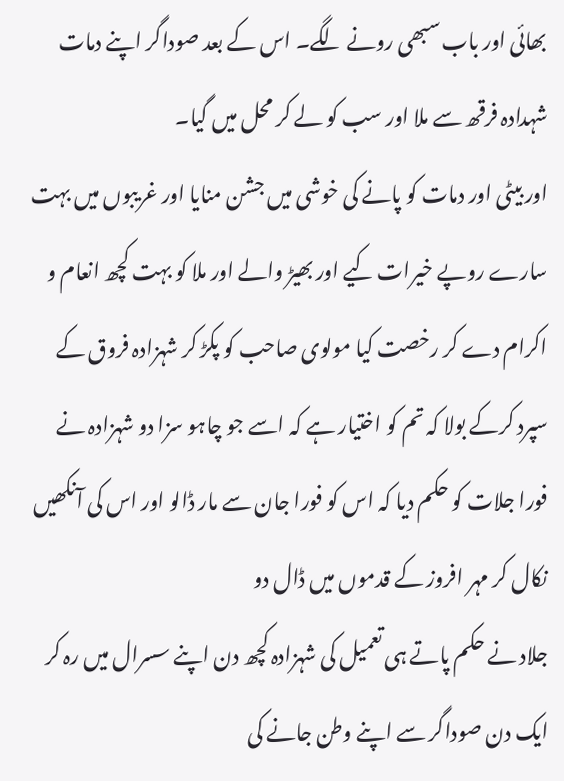بھائی اور باب سبھی رونے لگے۔ اس کے بعد صوداگر اپنے دمات شہدادہ فرقھ سے ملا اور سب کو لے کر محل میں گیا۔
اور بیٹی اور دمات کو پانے کی خوشی میں جشن منایا اور غریبوں میں بہت سارے روپے خیرات کیے اور بھیڑ والے اور ملا کو بہت کچھ انعام و اکرام دے کر رخصت کیا مولوی صاحب کو پکڑ کر شہزادہ فروق کے سپرد کرکے بولا کہ تم کو اختیار ہے کہ اسے جو چاہو سزا دو شہزادہ نے فورا جلات کو حکم دیا کہ اس کو فورا جان سے مار ڈالو اور اس کی آنکھیں نکال کر مہر افروز کے قدموں میں ڈال دو
جلاد نے حکم پاتے ہی تعمیل کی شہزادہ کچھ دن اپنے سسرال میں رہ کر ایک دن صوداگر سے اپنے وطن جانے کی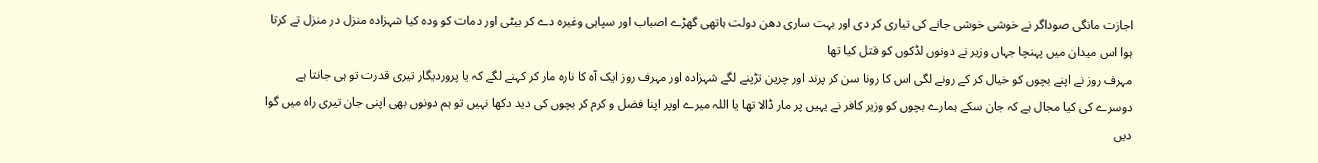اجازت مانگی صوداگر نے خوشی خوشی جانے کی تیاری کر دی اور بہت ساری دھن دولت ہاتھی گھڑے اصباب اور سپاہی وغیرہ دے کر بیٹی اور دمات کو ودہ کیا شہزادہ منزل در منزل تے کرتا ہوا اس میدان میں پہنچا جہاں وزیر نے دونوں لڈکوں کو قتل کیا تھا
مہرف روز نے اپنے بچوں کو خیال کر کے رونے لگی اس کا رونا سن کر پرند اور چرین تڑپنے لگے شہزادہ اور مہرف روز ایک آہ کا نارہ مار کر کہنے لگے کہ یا پروردیگار تیری قدرت تو ہی جانتا ہے دوسرے کی کیا مجال ہے کہ جان سکے ہمارے بچوں کو وزیر کافر نے یہیں پر مار ڈالا تھا یا اللہ میرے اوپر اپنا فضل و کرم کر بچوں کی دید دکھا نہیں تو ہم دونوں بھی اپنی جان تیری راہ میں گوا دیں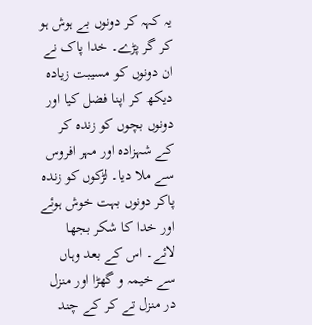یہ کہہ کر دونوں بے ہوش ہو کر گر پڑے۔ خدا پاک نے ان دونوں کو مسیبت زیادہ دیکھ کر اپنا فضل کیا اور دونوں بچوں کو زندہ کر کے شہزادہ اور مہر افروس سے ملا دیا۔ لڑکوں کو زندہ پاکر دونوں بہت خوش ہوئے اور خدا کا شکر بجھا لائے۔ اس کے بعد وہاں سے خیمہ و گھڑا اور منزل در منزل تے کر کے چند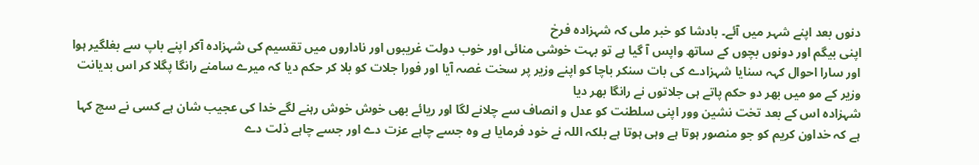دنوں بعد اپنے شہر میں آئے۔ بادشا کو خبر ملی کہ شہزادہ فرخ
اپنی بیگم اور دونوں بچوں کے ساتھ واپس آ گیا ہے تو بہت خوشی منائی اور خوب دولت غریبوں اور ناداروں میں تقسیم کی شہزادہ آکر اپنے باپ سے بغلگیر ہوا اور سارا احوال کہہ سنایا شہزادے کی بات سنکر باچا کو اپنے وزیر پر سخت غصہ آیا اور فورا جلات کو بلا کر حکم دیا کہ میرے سامنے رانگا پگلا کر اس بدیانت وزیر کے مو میں بھر دو حکم پاتے ہی جلاتوں نے رانگا بھر دیا
شہزادہ اس کے بعد تخت نشین وور اپنی سلطنت کو عدل و انصاف سے چلانے لگا اور ریائے بھی خوش خوش رہنے لگے خدا کی عجیب شان ہے کسی نے سچ کہا ہے کہ خداون کریم کو جو منصور ہوتا ہے وہی ہوتا ہے بلکہ اللہ نے خود فرمایا ہے وہ جسے چاہے عزت دے اور جسے چاہے ذلت دے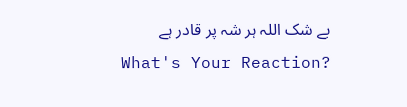بے شک اللہ ہر شہ پر قادر ہے
What's Your Reaction?